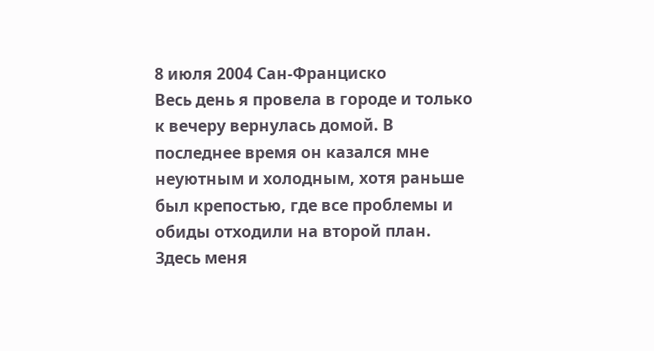8 июля 2004 Сан-Франциско
Весь день я провела в городе и только к вечеру вернулась домой. В последнее время он казался мне неуютным и холодным, хотя раньше был крепостью, где все проблемы и обиды отходили на второй план. Здесь меня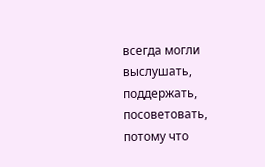всегда могли выслушать, поддержать, посоветовать, потому что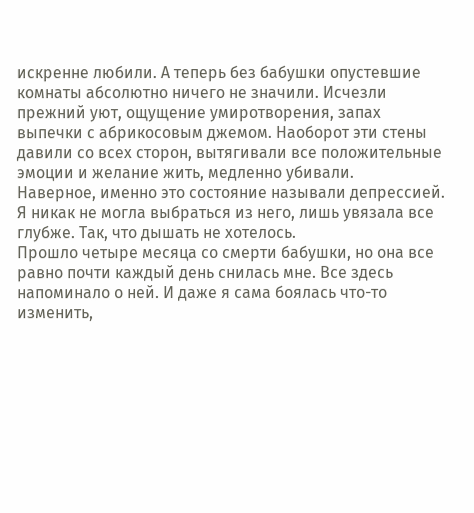искренне любили. А теперь без бабушки опустевшие комнаты абсолютно ничего не значили. Исчезли прежний уют, ощущение умиротворения, запах выпечки с абрикосовым джемом. Наоборот эти стены давили со всех сторон, вытягивали все положительные эмоции и желание жить, медленно убивали.
Наверное, именно это состояние называли депрессией. Я никак не могла выбраться из него, лишь увязала все глубже. Так, что дышать не хотелось.
Прошло четыре месяца со смерти бабушки, но она все равно почти каждый день снилась мне. Все здесь напоминало о ней. И даже я сама боялась что-то изменить,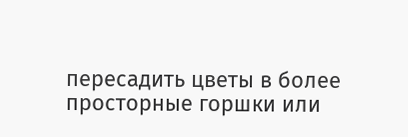пересадить цветы в более просторные горшки или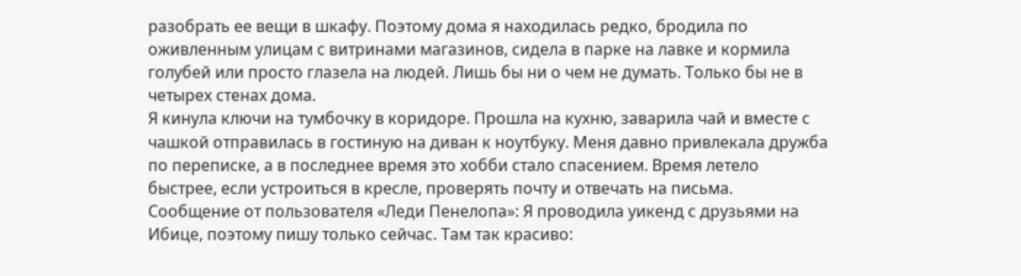разобрать ее вещи в шкафу. Поэтому дома я находилась редко, бродила по оживленным улицам с витринами магазинов, сидела в парке на лавке и кормила голубей или просто глазела на людей. Лишь бы ни о чем не думать. Только бы не в четырех стенах дома.
Я кинула ключи на тумбочку в коридоре. Прошла на кухню, заварила чай и вместе с чашкой отправилась в гостиную на диван к ноутбуку. Меня давно привлекала дружба по переписке, а в последнее время это хобби стало спасением. Время летело быстрее, если устроиться в кресле, проверять почту и отвечать на письма.
Сообщение от пользователя «Леди Пенелопа»: Я проводила уикенд с друзьями на Ибице, поэтому пишу только сейчас. Там так красиво: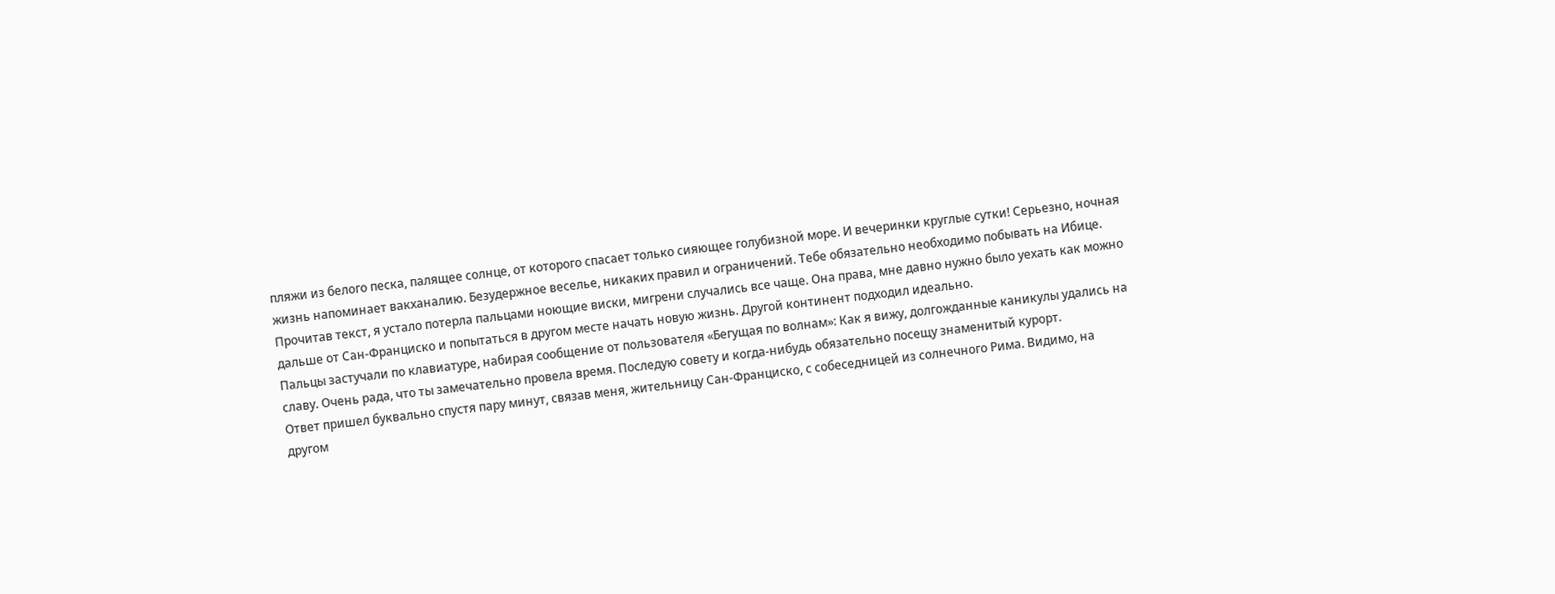пляжи из белого песка, палящее солнце, от которого спасает только сияющее голубизной море. И вечеринки круглые сутки! Серьезно, ночная жизнь напоминает вакханалию. Безудержное веселье, никаких правил и ограничений. Тебе обязательно необходимо побывать на Ибице.
Прочитав текст, я устало потерла пальцами ноющие виски, мигрени случались все чаще. Она права, мне давно нужно было уехать как можно дальше от Сан-Франциско и попытаться в другом месте начать новую жизнь. Другой континент подходил идеально.
Пальцы застучали по клавиатуре, набирая сообщение от пользователя «Бегущая по волнам»: Как я вижу, долгожданные каникулы удались на славу. Очень рада, что ты замечательно провела время. Последую совету и когда-нибудь обязательно посещу знаменитый курорт.
Ответ пришел буквально спустя пару минут, связав меня, жительницу Сан-Франциско, с собеседницей из солнечного Рима. Видимо, на другом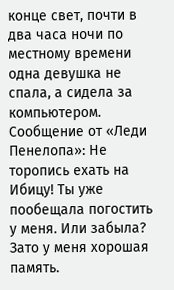конце свет, почти в два часа ночи по местному времени одна девушка не спала, а сидела за компьютером.
Сообщение от «Леди Пенелопа»: Не торопись ехать на Ибицу! Ты уже пообещала погостить у меня. Или забыла? Зато у меня хорошая память.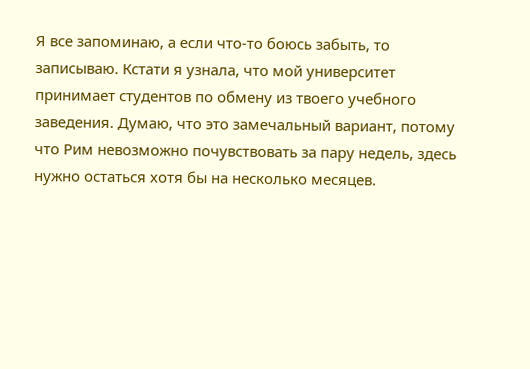Я все запоминаю, а если что-то боюсь забыть, то записываю. Кстати я узнала, что мой университет принимает студентов по обмену из твоего учебного заведения. Думаю, что это замечальный вариант, потому что Рим невозможно почувствовать за пару недель, здесь нужно остаться хотя бы на несколько месяцев.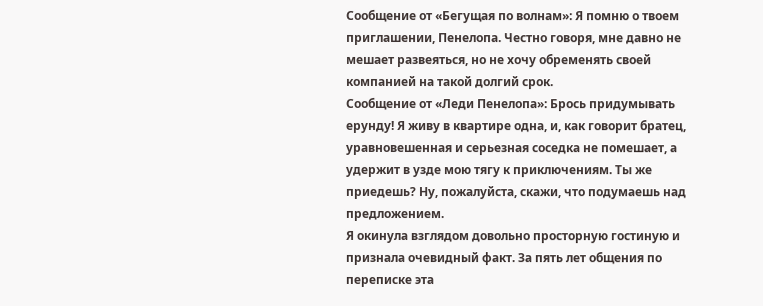Сообщение от «Бегущая по волнам»: Я помню о твоем приглашении, Пенелопа. Честно говоря, мне давно не мешает развеяться, но не хочу обременять своей компанией на такой долгий срок.
Сообщение от «Леди Пенелопа»: Брось придумывать ерунду! Я живу в квартире одна, и, как говорит братец, уравновешенная и серьезная соседка не помешает, а удержит в узде мою тягу к приключениям. Ты же приедешь? Ну, пожалуйста, скажи, что подумаешь над предложением.
Я окинула взглядом довольно просторную гостиную и признала очевидный факт. За пять лет общения по переписке эта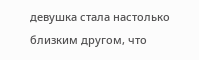девушка стала настолько близким другом, что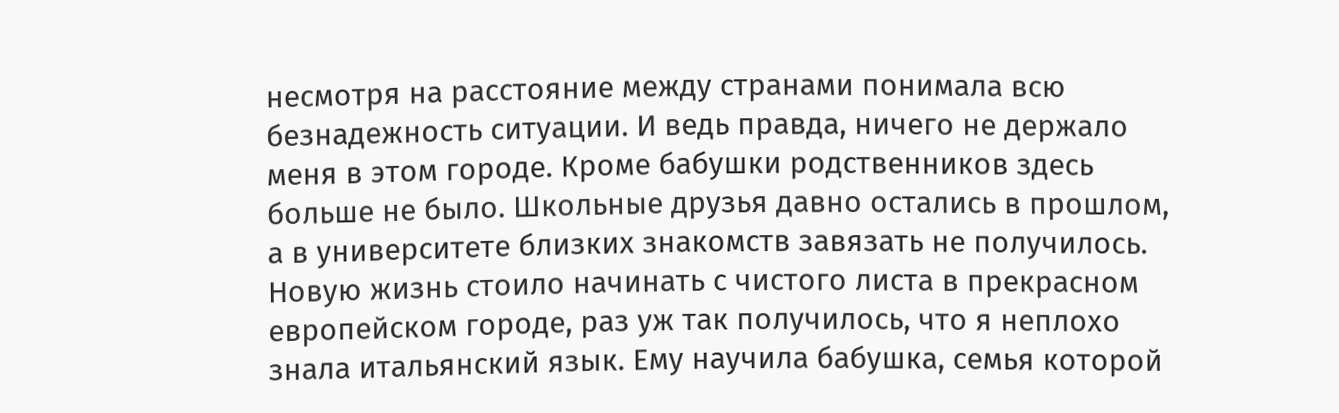несмотря на расстояние между странами понимала всю безнадежность ситуации. И ведь правда, ничего не держало меня в этом городе. Кроме бабушки родственников здесь больше не было. Школьные друзья давно остались в прошлом, а в университете близких знакомств завязать не получилось. Новую жизнь стоило начинать с чистого листа в прекрасном европейском городе, раз уж так получилось, что я неплохо знала итальянский язык. Ему научила бабушка, семья которой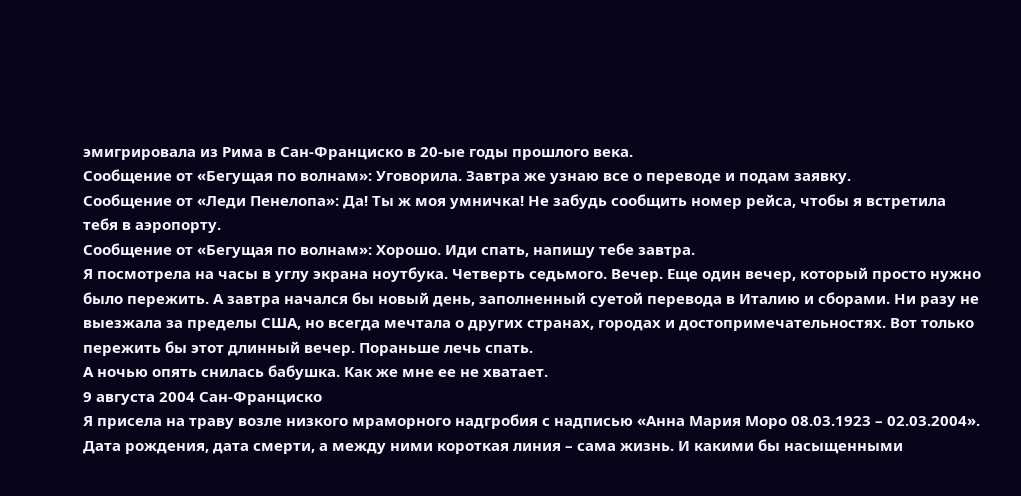эмигрировала из Рима в Сан-Франциско в 20-ые годы прошлого века.
Сообщение от «Бегущая по волнам»: Уговорила. Завтра же узнаю все о переводе и подам заявку.
Сообщение от «Леди Пенелопа»: Да! Ты ж моя умничка! Не забудь сообщить номер рейса, чтобы я встретила тебя в аэропорту.
Сообщение от «Бегущая по волнам»: Хорошо. Иди спать, напишу тебе завтра.
Я посмотрела на часы в углу экрана ноутбука. Четверть седьмого. Вечер. Еще один вечер, который просто нужно было пережить. А завтра начался бы новый день, заполненный суетой перевода в Италию и сборами. Ни разу не выезжала за пределы США, но всегда мечтала о других странах, городах и достопримечательностях. Вот только пережить бы этот длинный вечер. Пораньше лечь спать.
А ночью опять снилась бабушка. Как же мне ее не хватает.
9 августа 2004 Сан-Франциско
Я присела на траву возле низкого мраморного надгробия с надписью «Анна Мария Моро 08.03.1923 – 02.03.2004». Дата рождения, дата смерти, а между ними короткая линия – сама жизнь. И какими бы насыщенными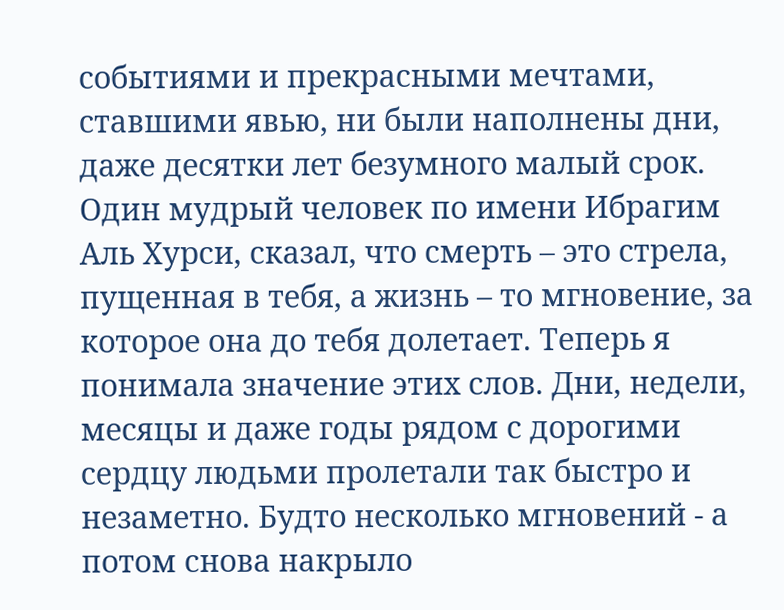событиями и прекрасными мечтами, ставшими явью, ни были наполнены дни, даже десятки лет безумного малый срок. Один мудрый человек по имени Ибрагим Аль Хурси, сказал, что смерть – это стрела, пущенная в тебя, а жизнь – то мгновение, за которое она до тебя долетает. Теперь я понимала значение этих слов. Дни, недели, месяцы и даже годы рядом с дорогими сердцу людьми пролетали так быстро и незаметно. Будто несколько мгновений - а потом снова накрыло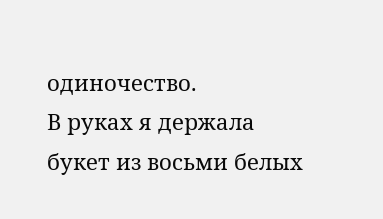одиночество.
В руках я держала букет из восьми белых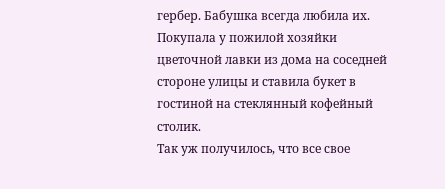гербер. Бабушка всегда любила их. Покупала у пожилой хозяйки цветочной лавки из дома на соседней стороне улицы и ставила букет в гостиной на стеклянный кофейный столик.
Так уж получилось, что все свое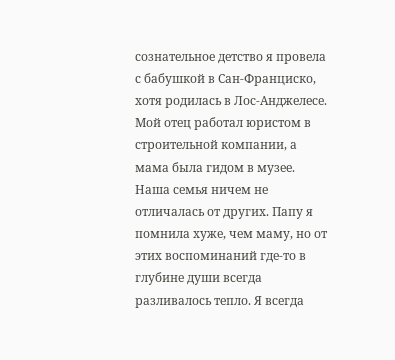сознательное детство я провела с бабушкой в Сан-Франциско, хотя родилась в Лос-Анджелесе. Мой отец работал юристом в строительной компании, а мама была гидом в музее. Наша семья ничем не отличалась от других. Папу я помнила хуже, чем маму, но от этих воспоминаний где-то в глубине души всегда разливалось тепло. Я всегда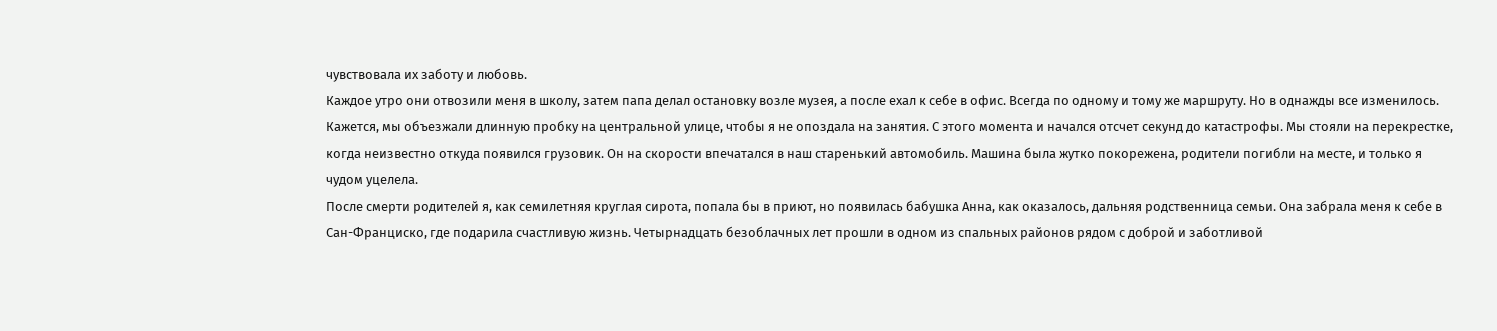чувствовала их заботу и любовь.
Каждое утро они отвозили меня в школу, затем папа делал остановку возле музея, а после ехал к себе в офис. Всегда по одному и тому же маршруту. Но в однажды все изменилось. Кажется, мы объезжали длинную пробку на центральной улице, чтобы я не опоздала на занятия. С этого момента и начался отсчет секунд до катастрофы. Мы стояли на перекрестке, когда неизвестно откуда появился грузовик. Он на скорости впечатался в наш старенький автомобиль. Машина была жутко покорежена, родители погибли на месте, и только я чудом уцелела.
После смерти родителей я, как семилетняя круглая сирота, попала бы в приют, но появилась бабушка Анна, как оказалось, дальняя родственница семьи. Она забрала меня к себе в Сан-Франциско, где подарила счастливую жизнь. Четырнадцать безоблачных лет прошли в одном из спальных районов рядом с доброй и заботливой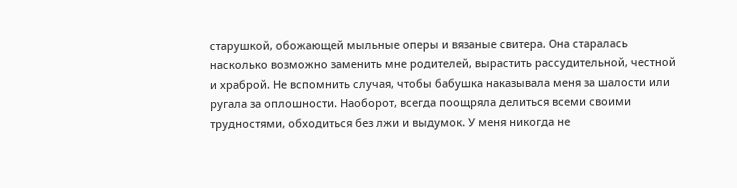старушкой, обожающей мыльные оперы и вязаные свитера. Она старалась насколько возможно заменить мне родителей, вырастить рассудительной, честной и храброй. Не вспомнить случая, чтобы бабушка наказывала меня за шалости или ругала за оплошности. Наоборот, всегда поощряла делиться всеми своими трудностями, обходиться без лжи и выдумок. У меня никогда не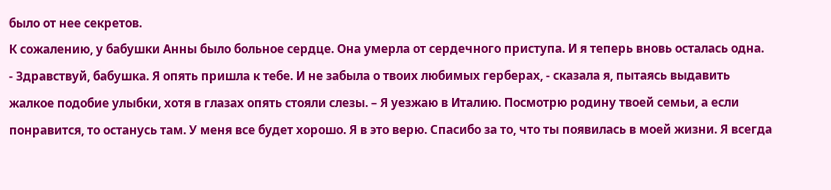было от нее секретов.
К сожалению, у бабушки Анны было больное сердце. Она умерла от сердечного приступа. И я теперь вновь осталась одна.
- Здравствуй, бабушка. Я опять пришла к тебе. И не забыла о твоих любимых герберах, - сказала я, пытаясь выдавить жалкое подобие улыбки, хотя в глазах опять стояли слезы. – Я уезжаю в Италию. Посмотрю родину твоей семьи, а если понравится, то останусь там. У меня все будет хорошо. Я в это верю. Спасибо за то, что ты появилась в моей жизни. Я всегда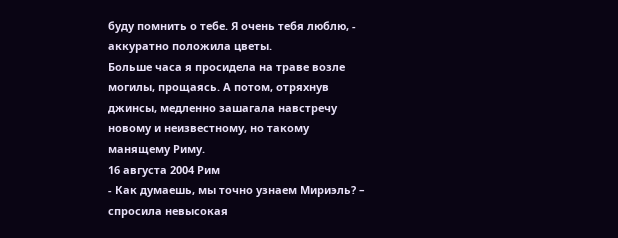буду помнить о тебе. Я очень тебя люблю, - аккуратно положила цветы.
Больше часа я просидела на траве возле могилы, прощаясь. А потом, отряхнув джинсы, медленно зашагала навстречу новому и неизвестному, но такому манящему Риму.
16 августа 2004 Рим
- Как думаешь, мы точно узнаем Мириэль? – спросила невысокая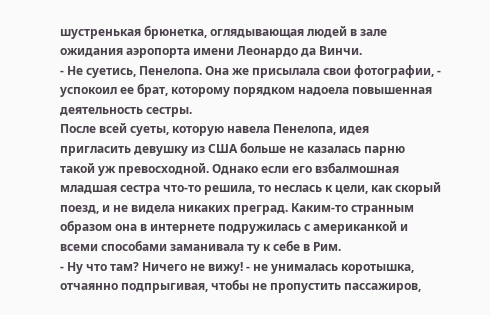шустренькая брюнетка, оглядывающая людей в зале ожидания аэропорта имени Леонардо да Винчи.
- Не суетись, Пенелопа. Она же присылала свои фотографии, - успокоил ее брат, которому порядком надоела повышенная деятельность сестры.
После всей суеты, которую навела Пенелопа, идея пригласить девушку из США больше не казалась парню такой уж превосходной. Однако если его взбалмошная младшая сестра что-то решила, то неслась к цели, как скорый поезд, и не видела никаких преград. Каким-то странным образом она в интернете подружилась с американкой и всеми способами заманивала ту к себе в Рим.
- Ну что там? Ничего не вижу! - не унималась коротышка, отчаянно подпрыгивая, чтобы не пропустить пассажиров,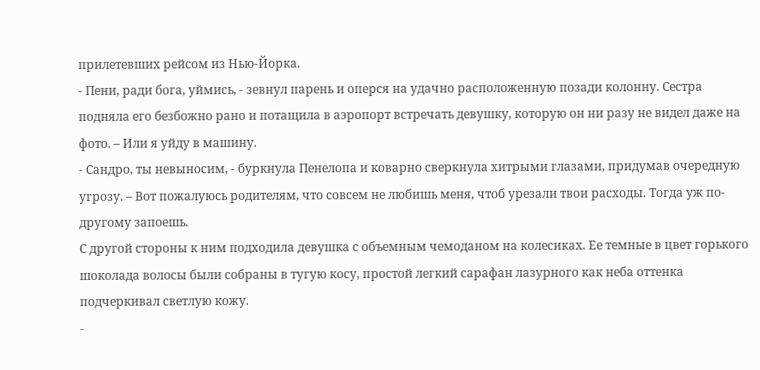прилетевших рейсом из Нью-Йорка.
- Пени, ради бога, уймись, - зевнул парень и оперся на удачно расположенную позади колонну. Сестра подняла его безбожно рано и потащила в аэропорт встречать девушку, которую он ни разу не видел даже на фото. – Или я уйду в машину.
- Сандро, ты невыносим, - буркнула Пенелопа и коварно сверкнула хитрыми глазами, придумав очередную угрозу. – Вот пожалуюсь родителям, что совсем не любишь меня, чтоб урезали твои расходы. Тогда уж по-другому запоешь.
С другой стороны к ним подходила девушка с объемным чемоданом на колесиках. Ее темные в цвет горького шоколада волосы были собраны в тугую косу, простой легкий сарафан лазурного как неба оттенка подчеркивал светлую кожу.
-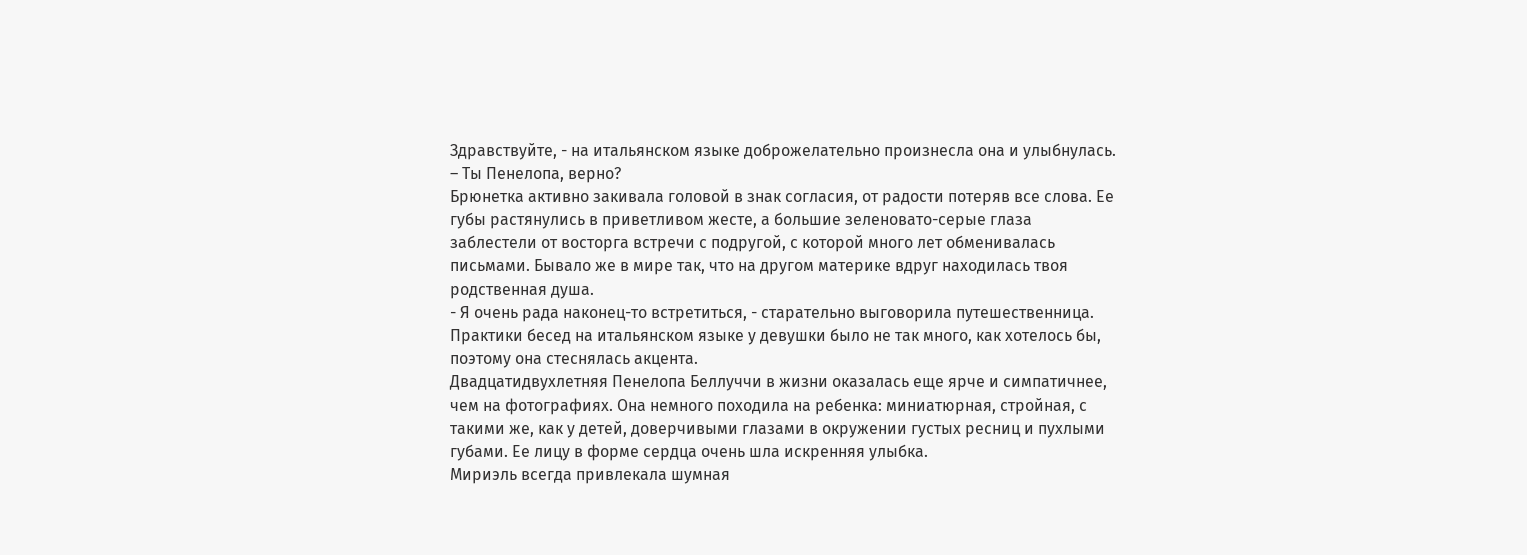Здравствуйте, - на итальянском языке доброжелательно произнесла она и улыбнулась. – Ты Пенелопа, верно?
Брюнетка активно закивала головой в знак согласия, от радости потеряв все слова. Ее губы растянулись в приветливом жесте, а большие зеленовато-серые глаза заблестели от восторга встречи с подругой, с которой много лет обменивалась письмами. Бывало же в мире так, что на другом материке вдруг находилась твоя родственная душа.
- Я очень рада наконец-то встретиться, - старательно выговорила путешественница. Практики бесед на итальянском языке у девушки было не так много, как хотелось бы, поэтому она стеснялась акцента.
Двадцатидвухлетняя Пенелопа Беллуччи в жизни оказалась еще ярче и симпатичнее, чем на фотографиях. Она немного походила на ребенка: миниатюрная, стройная, с такими же, как у детей, доверчивыми глазами в окружении густых ресниц и пухлыми губами. Ее лицу в форме сердца очень шла искренняя улыбка.
Мириэль всегда привлекала шумная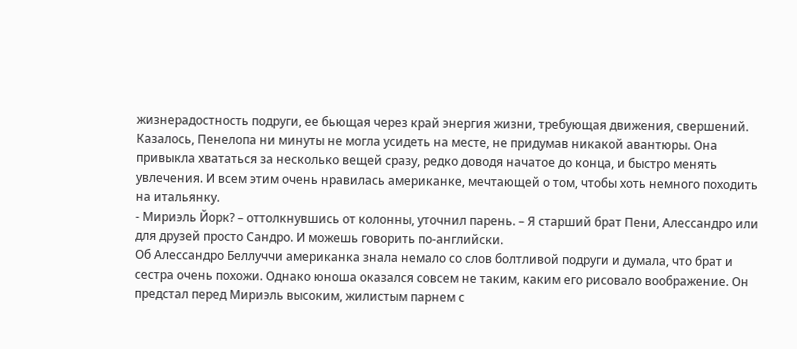жизнерадостность подруги, ее бьющая через край энергия жизни, требующая движения, свершений. Казалось, Пенелопа ни минуты не могла усидеть на месте, не придумав никакой авантюры. Она привыкла хвататься за несколько вещей сразу, редко доводя начатое до конца, и быстро менять увлечения. И всем этим очень нравилась американке, мечтающей о том, чтобы хоть немного походить на итальянку.
- Мириэль Йорк? – оттолкнувшись от колонны, уточнил парень. – Я старший брат Пени, Алессандро или для друзей просто Сандро. И можешь говорить по-английски.
Об Алессандро Беллуччи американка знала немало со слов болтливой подруги и думала, что брат и сестра очень похожи. Однако юноша оказался совсем не таким, каким его рисовало воображение. Он предстал перед Мириэль высоким, жилистым парнем с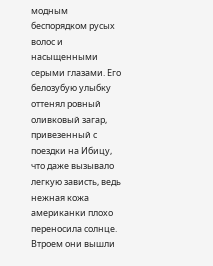модным беспорядком русых волос и насыщенными серыми глазами. Его белозубую улыбку оттенял ровный оливковый загар, привезенный с поездки на Ибицу, что даже вызывало легкую зависть, ведь нежная кожа американки плохо переносила солнце.
Втроем они вышли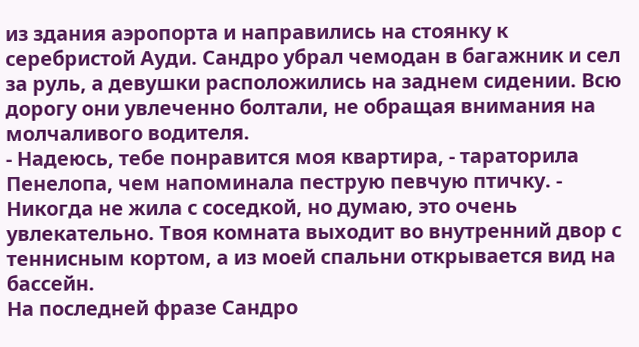из здания аэропорта и направились на стоянку к серебристой Ауди. Сандро убрал чемодан в багажник и сел за руль, а девушки расположились на заднем сидении. Всю дорогу они увлеченно болтали, не обращая внимания на молчаливого водителя.
- Надеюсь, тебе понравится моя квартира, - тараторила Пенелопа, чем напоминала пеструю певчую птичку. - Никогда не жила с соседкой, но думаю, это очень увлекательно. Твоя комната выходит во внутренний двор с теннисным кортом, а из моей спальни открывается вид на бассейн.
На последней фразе Сандро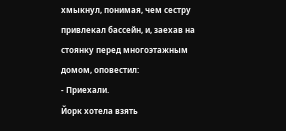хмыкнул, понимая, чем сестру привлекал бассейн, и, заехав на стоянку перед многоэтажным домом, оповестил:
- Приехали.
Йорк хотела взять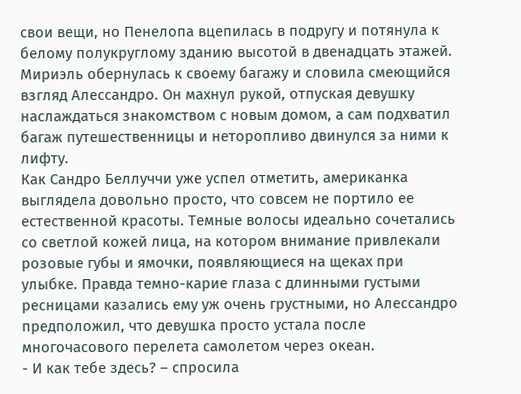свои вещи, но Пенелопа вцепилась в подругу и потянула к белому полукруглому зданию высотой в двенадцать этажей. Мириэль обернулась к своему багажу и словила смеющийся взгляд Алессандро. Он махнул рукой, отпуская девушку наслаждаться знакомством с новым домом, а сам подхватил багаж путешественницы и неторопливо двинулся за ними к лифту.
Как Сандро Беллуччи уже успел отметить, американка выглядела довольно просто, что совсем не портило ее естественной красоты. Темные волосы идеально сочетались со светлой кожей лица, на котором внимание привлекали розовые губы и ямочки, появляющиеся на щеках при улыбке. Правда темно-карие глаза с длинными густыми ресницами казались ему уж очень грустными, но Алессандро предположил, что девушка просто устала после многочасового перелета самолетом через океан.
- И как тебе здесь? – спросила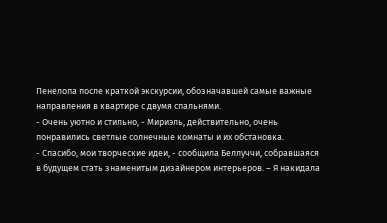Пенелопа после краткой экскурсии, обозначавшей самые важные направления в квартире с двумя спальнями.
- Очень уютно и стильно, - Мириэль, действительно, очень понравились светлые солнечные комнаты и их обстановка.
- Спасибо, мои творческие идеи, - сообщила Беллуччи, собравшаяся в будущем стать знаменитым дизайнером интерьеров. – Я накидала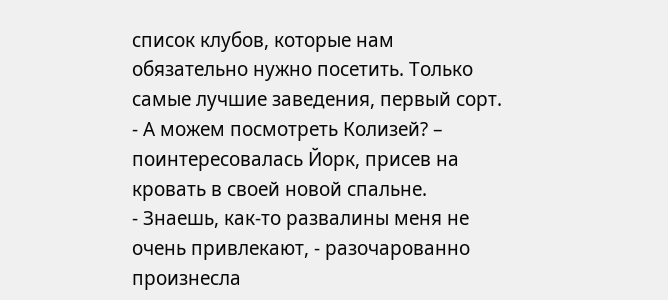список клубов, которые нам обязательно нужно посетить. Только самые лучшие заведения, первый сорт.
- А можем посмотреть Колизей? – поинтересовалась Йорк, присев на кровать в своей новой спальне.
- Знаешь, как-то развалины меня не очень привлекают, - разочарованно произнесла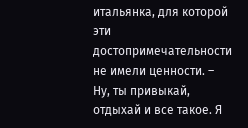итальянка, для которой эти достопримечательности не имели ценности. – Ну, ты привыкай, отдыхай и все такое. Я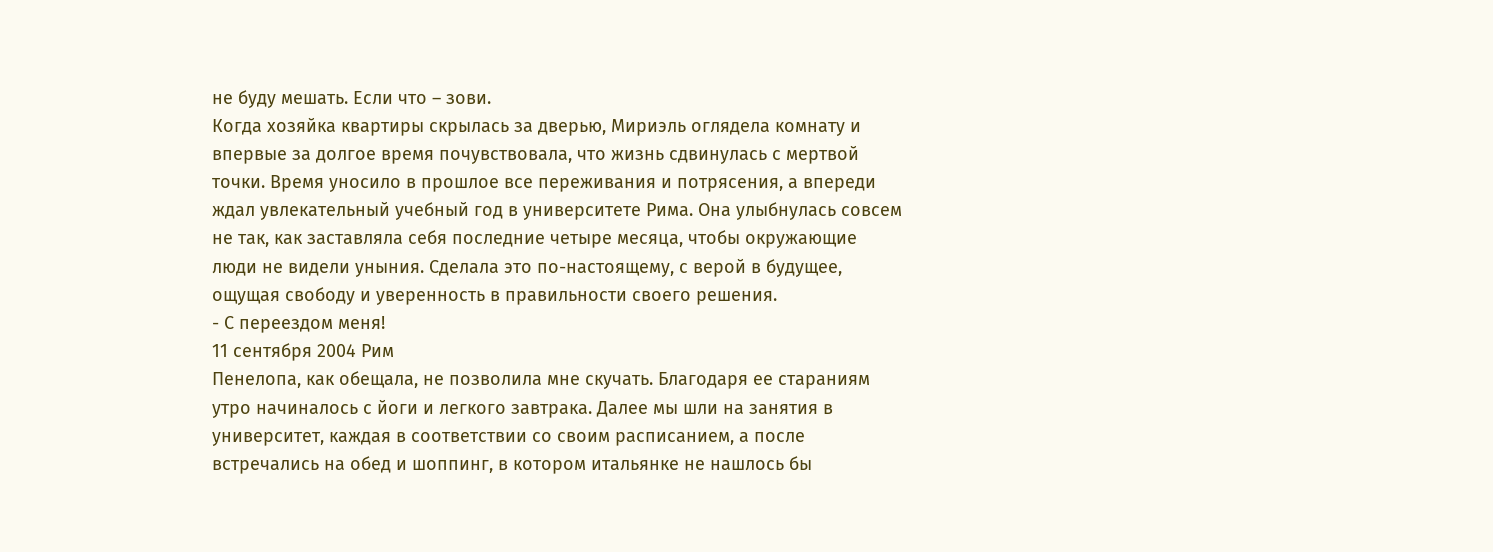не буду мешать. Если что – зови.
Когда хозяйка квартиры скрылась за дверью, Мириэль оглядела комнату и впервые за долгое время почувствовала, что жизнь сдвинулась с мертвой точки. Время уносило в прошлое все переживания и потрясения, а впереди ждал увлекательный учебный год в университете Рима. Она улыбнулась совсем не так, как заставляла себя последние четыре месяца, чтобы окружающие люди не видели уныния. Сделала это по-настоящему, с верой в будущее, ощущая свободу и уверенность в правильности своего решения.
- С переездом меня!
11 сентября 2004 Рим
Пенелопа, как обещала, не позволила мне скучать. Благодаря ее стараниям утро начиналось с йоги и легкого завтрака. Далее мы шли на занятия в университет, каждая в соответствии со своим расписанием, а после встречались на обед и шоппинг, в котором итальянке не нашлось бы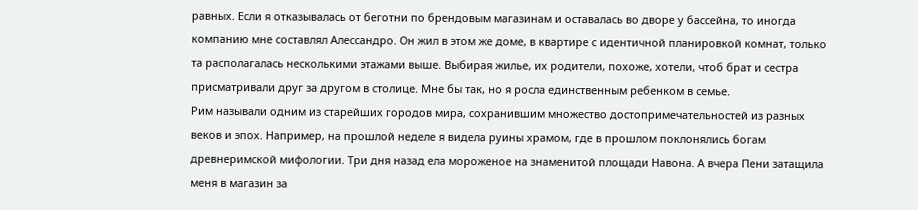равных. Если я отказывалась от беготни по брендовым магазинам и оставалась во дворе у бассейна, то иногда компанию мне составлял Алессандро. Он жил в этом же доме, в квартире с идентичной планировкой комнат, только та располагалась несколькими этажами выше. Выбирая жилье, их родители, похоже, хотели, чтоб брат и сестра присматривали друг за другом в столице. Мне бы так, но я росла единственным ребенком в семье.
Рим называли одним из старейших городов мира, сохранившим множество достопримечательностей из разных веков и эпох. Например, на прошлой неделе я видела руины храмом, где в прошлом поклонялись богам древнеримской мифологии. Три дня назад ела мороженое на знаменитой площади Навона. А вчера Пени затащила меня в магазин за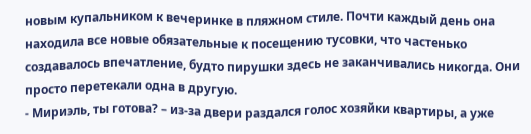новым купальником к вечеринке в пляжном стиле. Почти каждый день она находила все новые обязательные к посещению тусовки, что частенько создавалось впечатление, будто пирушки здесь не заканчивались никогда. Они просто перетекали одна в другую.
- Мириэль, ты готова? – из-за двери раздался голос хозяйки квартиры, а уже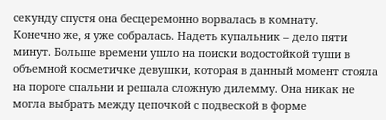секунду спустя она бесцеремонно ворвалась в комнату.
Конечно же, я уже собралась. Надеть купальник – дело пяти минут. Больше времени ушло на поиски водостойкой туши в объемной косметичке девушки, которая в данный момент стояла на пороге спальни и решала сложную дилемму. Она никак не могла выбрать между цепочкой с подвеской в форме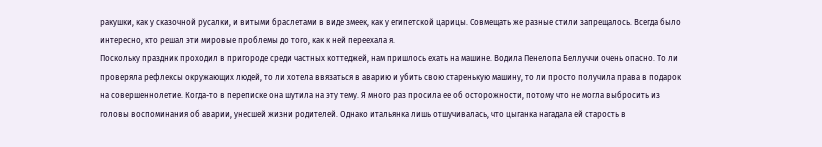ракушки, как у сказочной русалки, и витыми браслетами в виде змеек, как у египетской царицы. Совмещать же разные стили запрещалось. Всегда было интересно, кто решал эти мировые проблемы до того, как к ней переехала я.
Поскольку праздник проходил в пригороде среди частных коттеджей, нам пришлось ехать на машине. Водила Пенелопа Беллуччи очень опасно. То ли проверяла рефлексы окружающих людей, то ли хотела ввязаться в аварию и убить свою старенькую машину, то ли просто получила права в подарок на совершеннолетие. Когда-то в переписке она шутила на эту тему. Я много раз просила ее об осторожности, потому что не могла выбросить из головы воспоминания об аварии, унесшей жизни родителей. Однако итальянка лишь отшучивалась, что цыганка нагадала ей старость в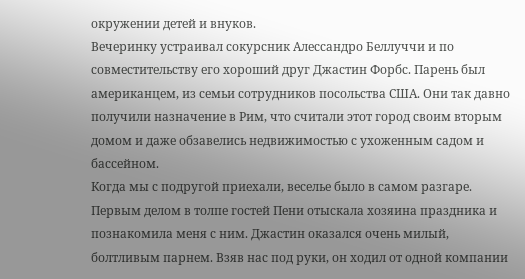окружении детей и внуков.
Вечеринку устраивал сокурсник Алессандро Беллуччи и по совместительству его хороший друг Джастин Форбс. Парень был американцем, из семьи сотрудников посольства США. Они так давно получили назначение в Рим, что считали этот город своим вторым домом и даже обзавелись недвижимостью с ухоженным садом и бассейном.
Когда мы с подругой приехали, веселье было в самом разгаре. Первым делом в толпе гостей Пени отыскала хозяина праздника и познакомила меня с ним. Джастин оказался очень милый, болтливым парнем. Взяв нас под руки, он ходил от одной компании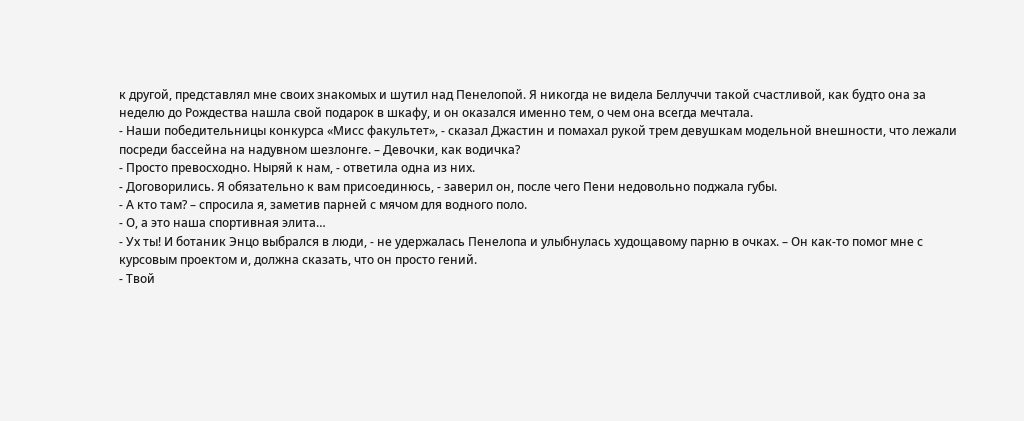к другой, представлял мне своих знакомых и шутил над Пенелопой. Я никогда не видела Беллуччи такой счастливой, как будто она за неделю до Рождества нашла свой подарок в шкафу, и он оказался именно тем, о чем она всегда мечтала.
- Наши победительницы конкурса «Мисс факультет», - сказал Джастин и помахал рукой трем девушкам модельной внешности, что лежали посреди бассейна на надувном шезлонге. – Девочки, как водичка?
- Просто превосходно. Ныряй к нам, - ответила одна из них.
- Договорились. Я обязательно к вам присоединюсь, - заверил он, после чего Пени недовольно поджала губы.
- А кто там? – спросила я, заметив парней с мячом для водного поло.
- О, а это наша спортивная элита…
- Ух ты! И ботаник Энцо выбрался в люди, - не удержалась Пенелопа и улыбнулась худощавому парню в очках. – Он как-то помог мне с курсовым проектом и, должна сказать, что он просто гений.
- Твой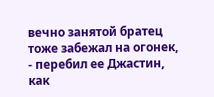вечно занятой братец тоже забежал на огонек, - перебил ее Джастин, как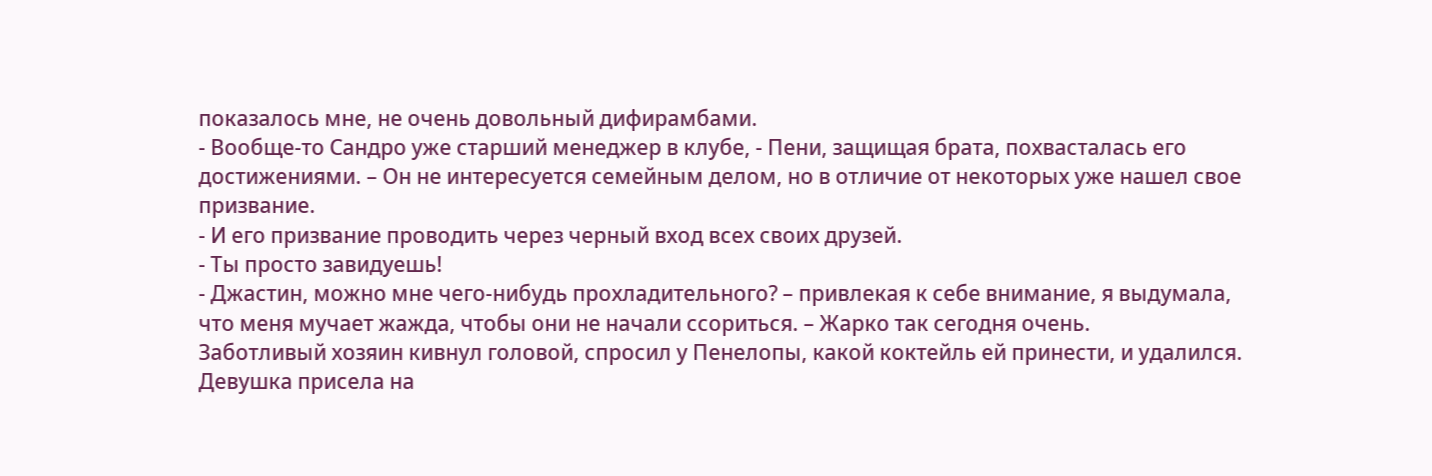показалось мне, не очень довольный дифирамбами.
- Вообще-то Сандро уже старший менеджер в клубе, - Пени, защищая брата, похвасталась его достижениями. – Он не интересуется семейным делом, но в отличие от некоторых уже нашел свое призвание.
- И его призвание проводить через черный вход всех своих друзей.
- Ты просто завидуешь!
- Джастин, можно мне чего-нибудь прохладительного? – привлекая к себе внимание, я выдумала, что меня мучает жажда, чтобы они не начали ссориться. – Жарко так сегодня очень.
Заботливый хозяин кивнул головой, спросил у Пенелопы, какой коктейль ей принести, и удалился. Девушка присела на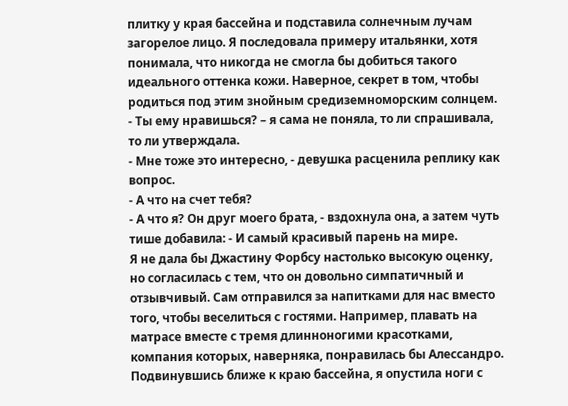плитку у края бассейна и подставила солнечным лучам загорелое лицо. Я последовала примеру итальянки, хотя понимала, что никогда не смогла бы добиться такого идеального оттенка кожи. Наверное, секрет в том, чтобы родиться под этим знойным средиземноморским солнцем.
- Ты ему нравишься? – я сама не поняла, то ли спрашивала, то ли утверждала.
- Мне тоже это интересно, - девушка расценила реплику как вопрос.
- А что на счет тебя?
- А что я? Он друг моего брата, - вздохнула она, а затем чуть тише добавила: - И самый красивый парень на мире.
Я не дала бы Джастину Форбсу настолько высокую оценку, но согласилась с тем, что он довольно симпатичный и отзывчивый. Сам отправился за напитками для нас вместо того, чтобы веселиться с гостями. Например, плавать на матрасе вместе с тремя длинноногими красотками, компания которых, наверняка, понравилась бы Алессандро.
Подвинувшись ближе к краю бассейна, я опустила ноги с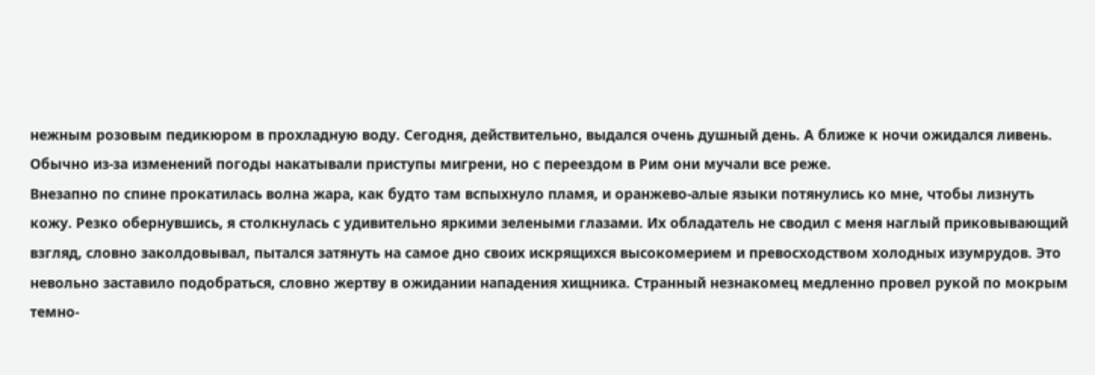нежным розовым педикюром в прохладную воду. Сегодня, действительно, выдался очень душный день. А ближе к ночи ожидался ливень. Обычно из-за изменений погоды накатывали приступы мигрени, но с переездом в Рим они мучали все реже.
Внезапно по спине прокатилась волна жара, как будто там вспыхнуло пламя, и оранжево-алые языки потянулись ко мне, чтобы лизнуть кожу. Резко обернувшись, я столкнулась с удивительно яркими зелеными глазами. Их обладатель не сводил с меня наглый приковывающий взгляд, словно заколдовывал, пытался затянуть на самое дно своих искрящихся высокомерием и превосходством холодных изумрудов. Это невольно заставило подобраться, словно жертву в ожидании нападения хищника. Странный незнакомец медленно провел рукой по мокрым темно-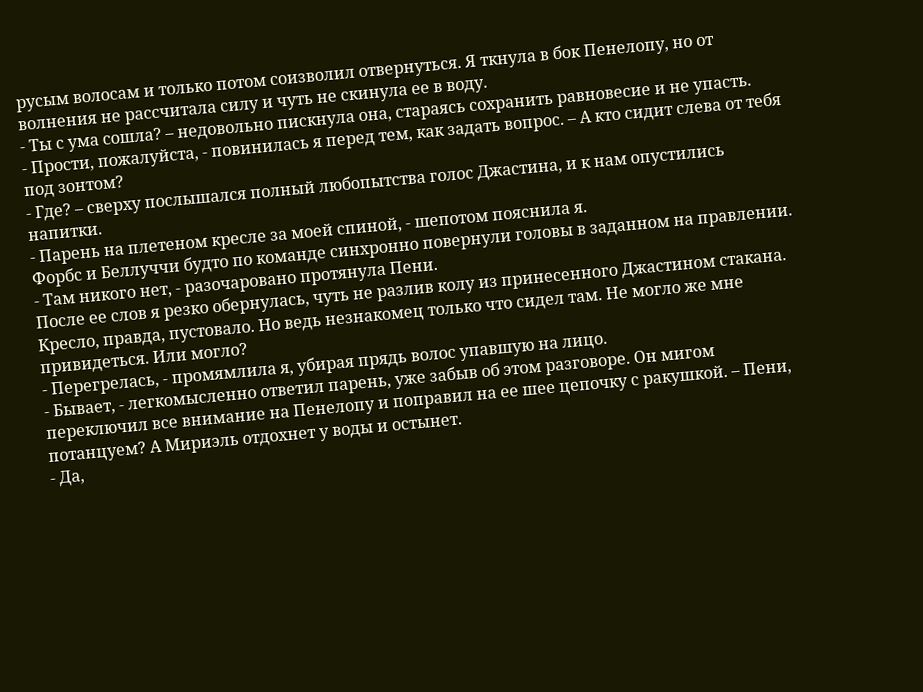русым волосам и только потом соизволил отвернуться. Я ткнула в бок Пенелопу, но от волнения не рассчитала силу и чуть не скинула ее в воду.
- Ты с ума сошла? – недовольно пискнула она, стараясь сохранить равновесие и не упасть.
- Прости, пожалуйста, - повинилась я перед тем, как задать вопрос. – А кто сидит слева от тебя под зонтом?
- Где? – сверху послышался полный любопытства голос Джастина, и к нам опустились напитки.
- Парень на плетеном кресле за моей спиной, - шепотом пояснила я.
Форбс и Беллуччи будто по команде синхронно повернули головы в заданном на правлении.
- Там никого нет, - разочаровано протянула Пени.
После ее слов я резко обернулась, чуть не разлив колу из принесенного Джастином стакана. Кресло, правда, пустовало. Но ведь незнакомец только что сидел там. Не могло же мне привидеться. Или могло?
- Перегрелась, - промямлила я, убирая прядь волос упавшую на лицо.
- Бывает, - легкомысленно ответил парень, уже забыв об этом разговоре. Он мигом переключил все внимание на Пенелопу и поправил на ее шее цепочку с ракушкой. – Пени, потанцуем? А Мириэль отдохнет у воды и остынет.
- Да,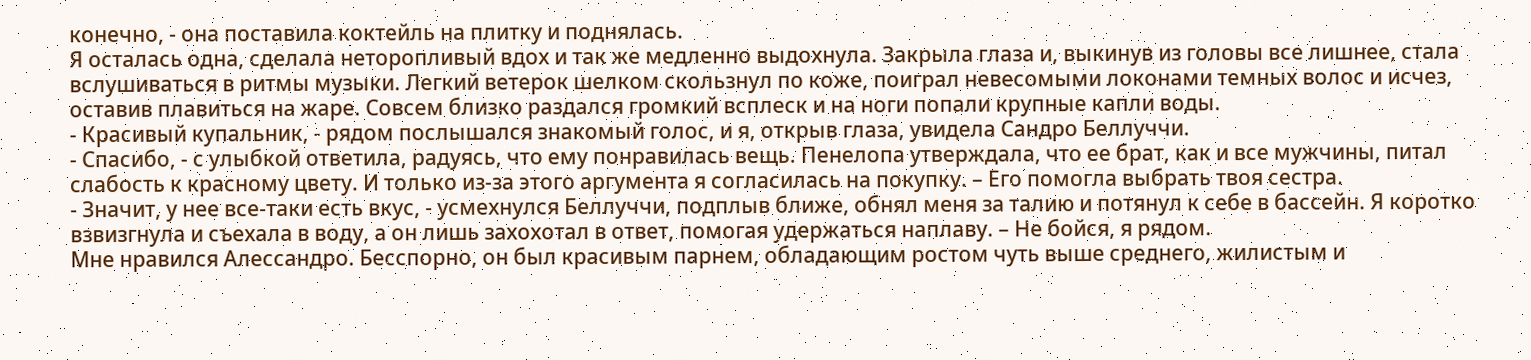конечно, - она поставила коктейль на плитку и поднялась.
Я осталась одна, сделала неторопливый вдох и так же медленно выдохнула. Закрыла глаза и, выкинув из головы все лишнее, стала вслушиваться в ритмы музыки. Легкий ветерок шелком скользнул по коже, поиграл невесомыми локонами темных волос и исчез, оставив плавиться на жаре. Совсем близко раздался громкий всплеск и на ноги попали крупные капли воды.
- Красивый купальник, - рядом послышался знакомый голос, и я, открыв глаза, увидела Сандро Беллуччи.
- Спасибо, - с улыбкой ответила, радуясь, что ему понравилась вещь. Пенелопа утверждала, что ее брат, как и все мужчины, питал слабость к красному цвету. И только из-за этого аргумента я согласилась на покупку. – Его помогла выбрать твоя сестра.
- Значит, у нее все-таки есть вкус, - усмехнулся Беллуччи, подплыв ближе, обнял меня за талию и потянул к себе в бассейн. Я коротко взвизгнула и съехала в воду, а он лишь захохотал в ответ, помогая удержаться наплаву. – Не бойся, я рядом.
Мне нравился Алессандро. Бесспорно, он был красивым парнем, обладающим ростом чуть выше среднего, жилистым и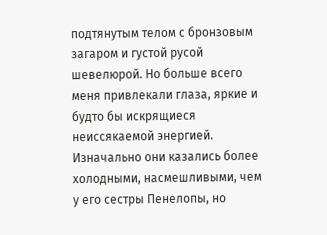подтянутым телом с бронзовым загаром и густой русой шевелюрой. Но больше всего меня привлекали глаза, яркие и будто бы искрящиеся неиссякаемой энергией. Изначально они казались более холодными, насмешливыми, чем у его сестры Пенелопы, но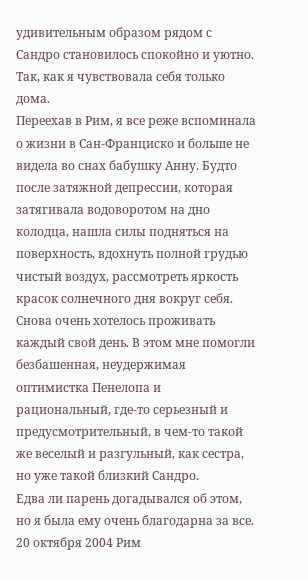удивительным образом рядом с Сандро становилось спокойно и уютно. Так, как я чувствовала себя только дома.
Переехав в Рим, я все реже вспоминала о жизни в Сан-Франциско и больше не видела во снах бабушку Анну. Будто после затяжной депрессии, которая затягивала водоворотом на дно колодца, нашла силы подняться на поверхность, вдохнуть полной грудью чистый воздух, рассмотреть яркость красок солнечного дня вокруг себя. Снова очень хотелось проживать каждый свой день. В этом мне помогли безбашенная, неудержимая оптимистка Пенелопа и рациональный, где-то серьезный и предусмотрительный, в чем-то такой же веселый и разгульный, как сестра, но уже такой близкий Сандро.
Едва ли парень догадывался об этом, но я была ему очень благодарна за все.
20 октября 2004 Рим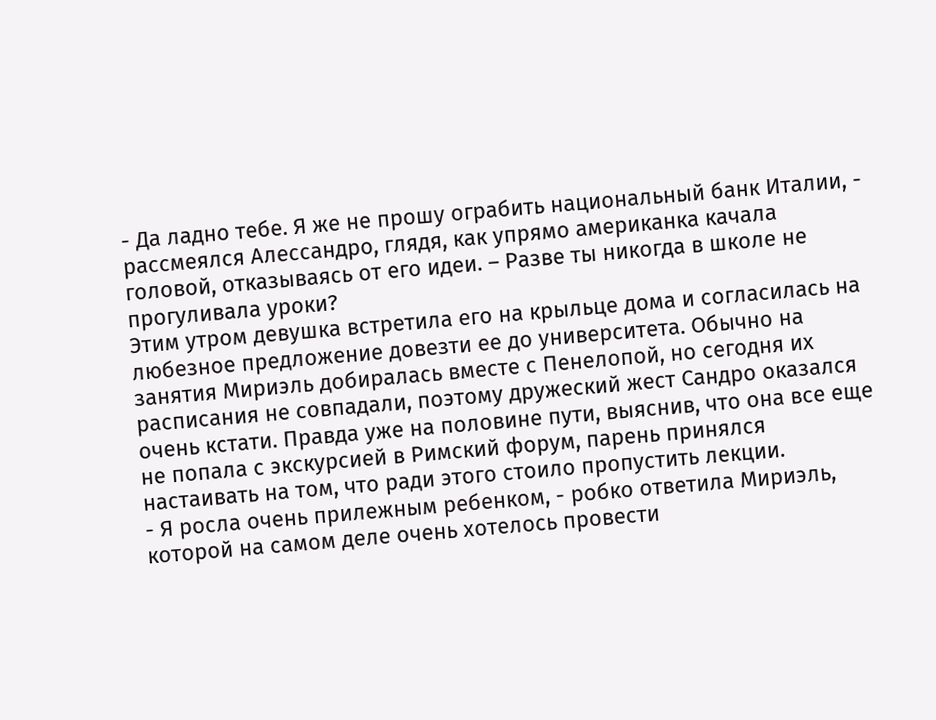- Да ладно тебе. Я же не прошу ограбить национальный банк Италии, - рассмеялся Алессандро, глядя, как упрямо американка качала головой, отказываясь от его идеи. – Разве ты никогда в школе не прогуливала уроки?
Этим утром девушка встретила его на крыльце дома и согласилась на любезное предложение довезти ее до университета. Обычно на занятия Мириэль добиралась вместе с Пенелопой, но сегодня их расписания не совпадали, поэтому дружеский жест Сандро оказался очень кстати. Правда уже на половине пути, выяснив, что она все еще не попала с экскурсией в Римский форум, парень принялся настаивать на том, что ради этого стоило пропустить лекции.
- Я росла очень прилежным ребенком, - робко ответила Мириэль, которой на самом деле очень хотелось провести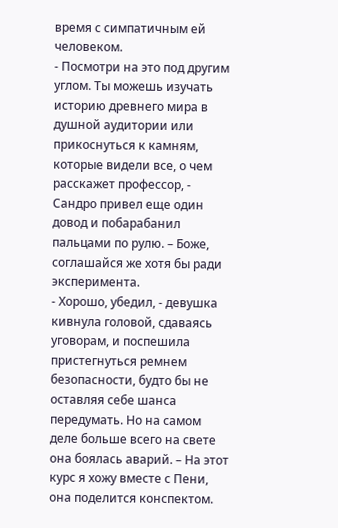время с симпатичным ей человеком.
- Посмотри на это под другим углом. Ты можешь изучать историю древнего мира в душной аудитории или прикоснуться к камням, которые видели все, о чем расскажет профессор, - Сандро привел еще один довод и побарабанил пальцами по рулю. – Боже, соглашайся же хотя бы ради эксперимента.
- Хорошо, убедил, - девушка кивнула головой, сдаваясь уговорам, и поспешила пристегнуться ремнем безопасности, будто бы не оставляя себе шанса передумать. Но на самом деле больше всего на свете она боялась аварий. – На этот курс я хожу вместе с Пени, она поделится конспектом.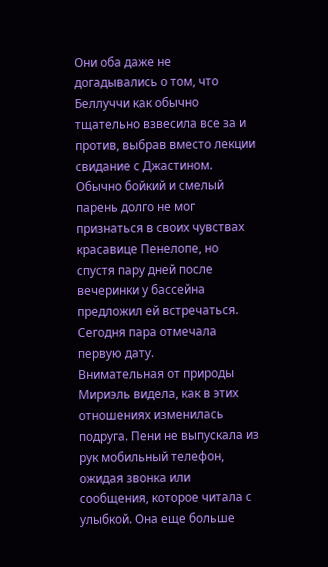Они оба даже не догадывались о том, что Беллуччи как обычно тщательно взвесила все за и против, выбрав вместо лекции свидание с Джастином. Обычно бойкий и смелый парень долго не мог признаться в своих чувствах красавице Пенелопе, но спустя пару дней после вечеринки у бассейна предложил ей встречаться. Сегодня пара отмечала первую дату.
Внимательная от природы Мириэль видела, как в этих отношениях изменилась подруга. Пени не выпускала из рук мобильный телефон, ожидая звонка или сообщения, которое читала с улыбкой. Она еще больше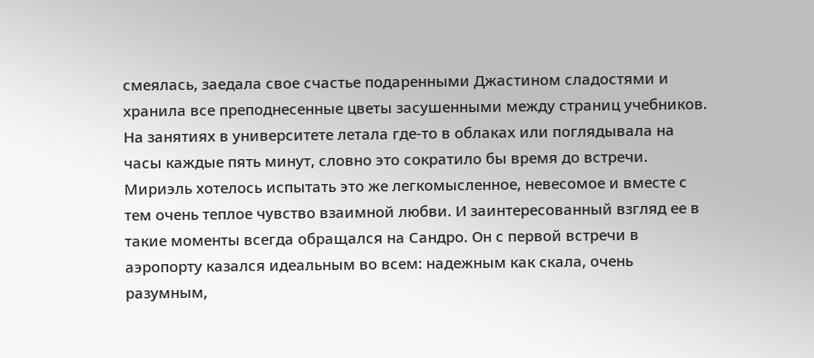смеялась, заедала свое счастье подаренными Джастином сладостями и хранила все преподнесенные цветы засушенными между страниц учебников. На занятиях в университете летала где-то в облаках или поглядывала на часы каждые пять минут, словно это сократило бы время до встречи.
Мириэль хотелось испытать это же легкомысленное, невесомое и вместе с тем очень теплое чувство взаимной любви. И заинтересованный взгляд ее в такие моменты всегда обращался на Сандро. Он с первой встречи в аэропорту казался идеальным во всем: надежным как скала, очень разумным,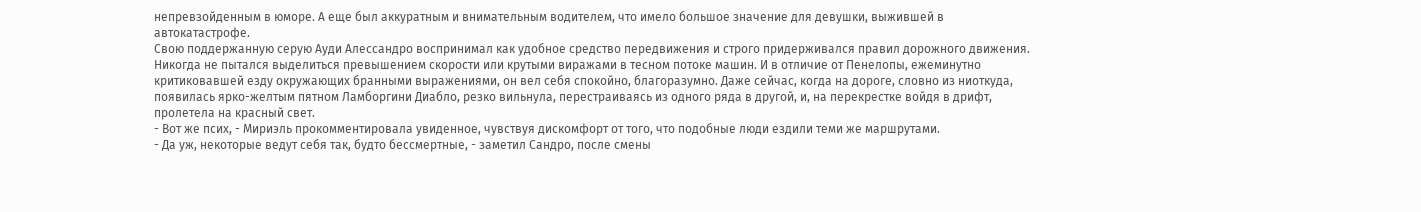непревзойденным в юморе. А еще был аккуратным и внимательным водителем, что имело большое значение для девушки, выжившей в автокатастрофе.
Свою поддержанную серую Ауди Алессандро воспринимал как удобное средство передвижения и строго придерживался правил дорожного движения. Никогда не пытался выделиться превышением скорости или крутыми виражами в тесном потоке машин. И в отличие от Пенелопы, ежеминутно критиковавшей езду окружающих бранными выражениями, он вел себя спокойно, благоразумно. Даже сейчас, когда на дороге, словно из ниоткуда, появилась ярко-желтым пятном Ламборгини Диабло, резко вильнула, перестраиваясь из одного ряда в другой, и, на перекрестке войдя в дрифт, пролетела на красный свет.
- Вот же псих, - Мириэль прокомментировала увиденное, чувствуя дискомфорт от того, что подобные люди ездили теми же маршрутами.
- Да уж, некоторые ведут себя так, будто бессмертные, - заметил Сандро, после смены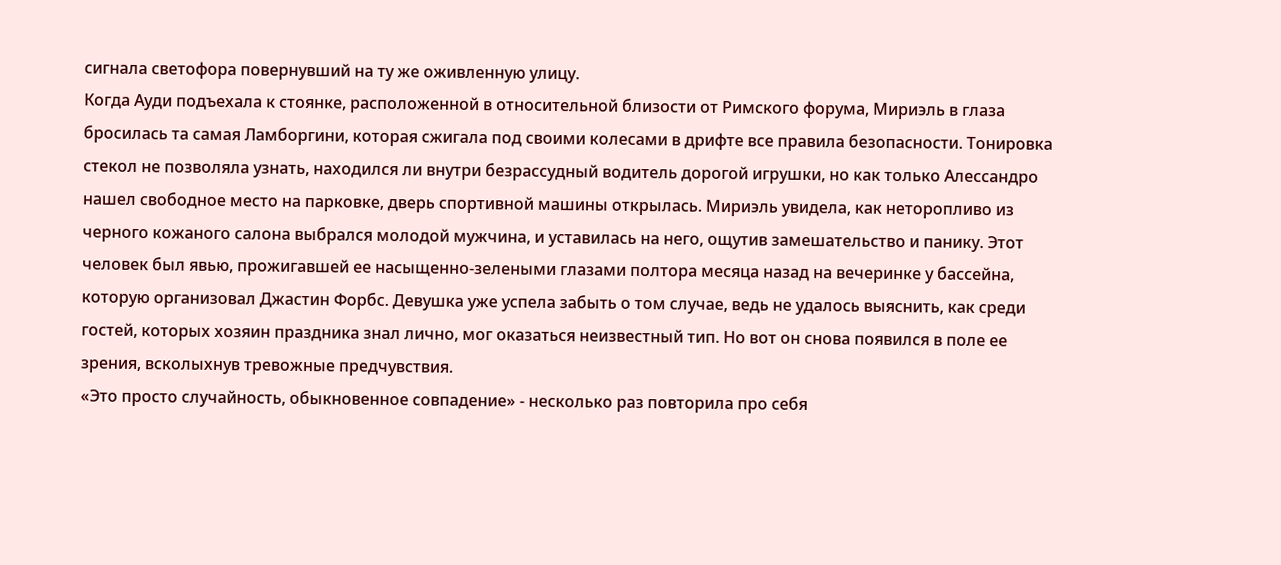сигнала светофора повернувший на ту же оживленную улицу.
Когда Ауди подъехала к стоянке, расположенной в относительной близости от Римского форума, Мириэль в глаза бросилась та самая Ламборгини, которая сжигала под своими колесами в дрифте все правила безопасности. Тонировка стекол не позволяла узнать, находился ли внутри безрассудный водитель дорогой игрушки, но как только Алессандро нашел свободное место на парковке, дверь спортивной машины открылась. Мириэль увидела, как неторопливо из черного кожаного салона выбрался молодой мужчина, и уставилась на него, ощутив замешательство и панику. Этот человек был явью, прожигавшей ее насыщенно-зелеными глазами полтора месяца назад на вечеринке у бассейна, которую организовал Джастин Форбс. Девушка уже успела забыть о том случае, ведь не удалось выяснить, как среди гостей, которых хозяин праздника знал лично, мог оказаться неизвестный тип. Но вот он снова появился в поле ее зрения, всколыхнув тревожные предчувствия.
«Это просто случайность, обыкновенное совпадение» - несколько раз повторила про себя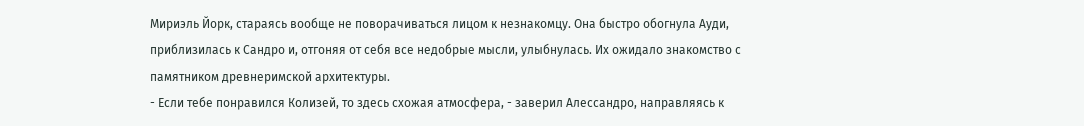Мириэль Йорк, стараясь вообще не поворачиваться лицом к незнакомцу. Она быстро обогнула Ауди, приблизилась к Сандро и, отгоняя от себя все недобрые мысли, улыбнулась. Их ожидало знакомство с памятником древнеримской архитектуры.
- Если тебе понравился Колизей, то здесь схожая атмосфера, - заверил Алессандро, направляясь к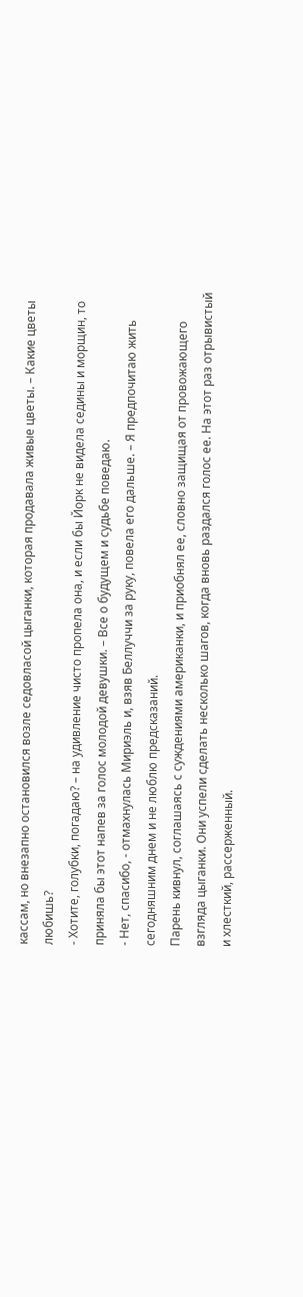кассам, но внезапно остановился возле седовласой цыганки, которая продавала живые цветы. – Какие цветы любишь?
- Хотите, голубки, погадаю? – на удивление чисто пропела она, и если бы Йорк не видела седины и морщин, то приняла бы этот напев за голос молодой девушки. – Все о будущем и судьбе поведаю.
- Нет, спасибо, - отмахнулась Мириэль и, взяв Беллуччи за руку, повела его дальше. – Я предпочитаю жить сегодняшним днем и не люблю предсказаний.
Парень кивнул, соглашаясь с суждениями американки, и приобнял ее, словно защищая от провожающего взгляда цыганки. Они успели сделать несколько шагов, когда вновь раздался голос ее. На этот раз отрывистый и хлесткий, рассерженный.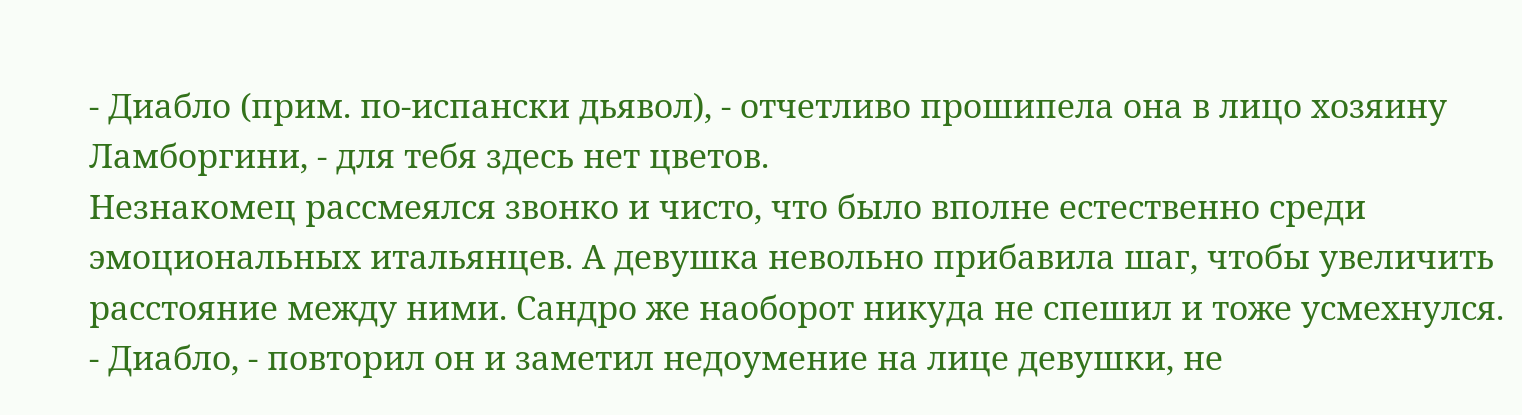- Диабло (прим. по-испански дьявол), - отчетливо прошипела она в лицо хозяину Ламборгини, - для тебя здесь нет цветов.
Незнакомец рассмеялся звонко и чисто, что было вполне естественно среди эмоциональных итальянцев. А девушка невольно прибавила шаг, чтобы увеличить расстояние между ними. Сандро же наоборот никуда не спешил и тоже усмехнулся.
- Диабло, - повторил он и заметил недоумение на лице девушки, не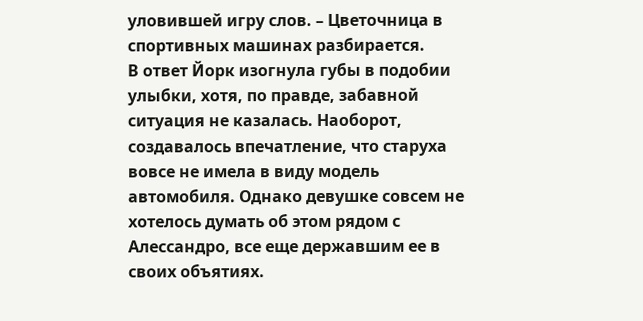уловившей игру слов. – Цветочница в спортивных машинах разбирается.
В ответ Йорк изогнула губы в подобии улыбки, хотя, по правде, забавной ситуация не казалась. Наоборот, создавалось впечатление, что старуха вовсе не имела в виду модель автомобиля. Однако девушке совсем не хотелось думать об этом рядом с Алессандро, все еще державшим ее в своих объятиях.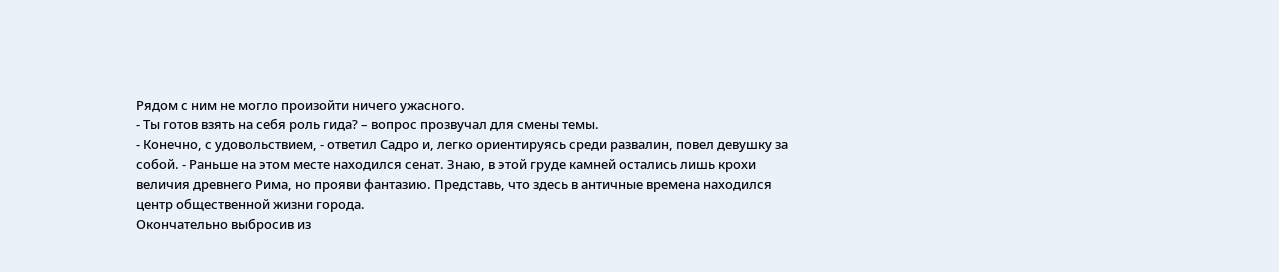Рядом с ним не могло произойти ничего ужасного.
- Ты готов взять на себя роль гида? – вопрос прозвучал для смены темы.
- Конечно, с удовольствием, - ответил Садро и, легко ориентируясь среди развалин, повел девушку за собой. - Раньше на этом месте находился сенат. Знаю, в этой груде камней остались лишь крохи величия древнего Рима, но прояви фантазию. Представь, что здесь в античные времена находился центр общественной жизни города.
Окончательно выбросив из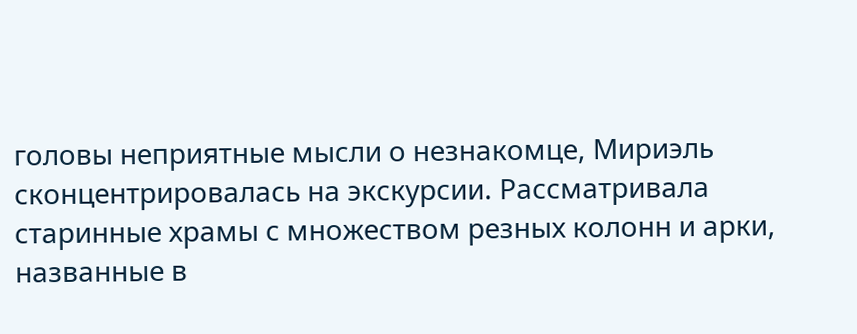головы неприятные мысли о незнакомце, Мириэль сконцентрировалась на экскурсии. Рассматривала старинные храмы с множеством резных колонн и арки, названные в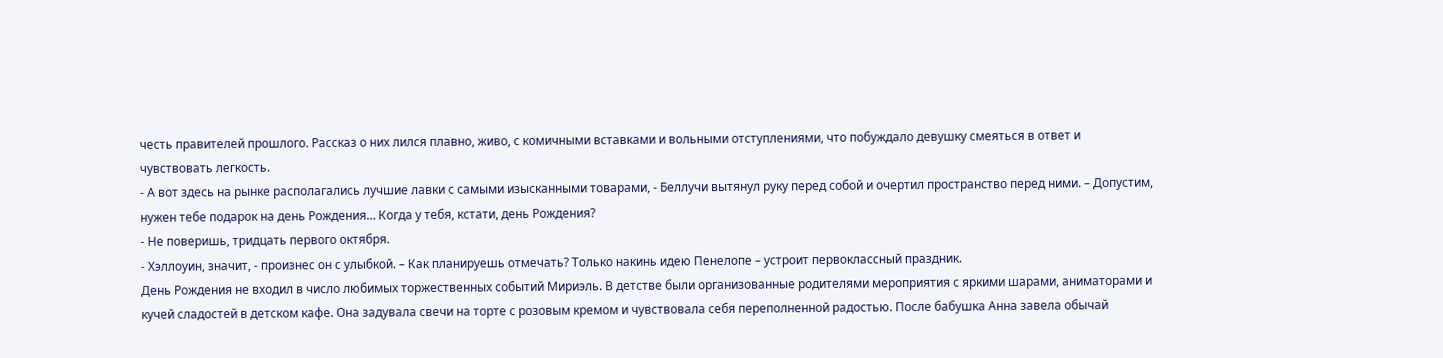честь правителей прошлого. Рассказ о них лился плавно, живо, с комичными вставками и вольными отступлениями, что побуждало девушку смеяться в ответ и чувствовать легкость.
- А вот здесь на рынке располагались лучшие лавки с самыми изысканными товарами, - Беллучи вытянул руку перед собой и очертил пространство перед ними. – Допустим, нужен тебе подарок на день Рождения… Когда у тебя, кстати, день Рождения?
- Не поверишь, тридцать первого октября.
- Хэллоуин, значит, - произнес он с улыбкой. – Как планируешь отмечать? Только накинь идею Пенелопе – устроит первоклассный праздник.
День Рождения не входил в число любимых торжественных событий Мириэль. В детстве были организованные родителями мероприятия с яркими шарами, аниматорами и кучей сладостей в детском кафе. Она задувала свечи на торте с розовым кремом и чувствовала себя переполненной радостью. После бабушка Анна завела обычай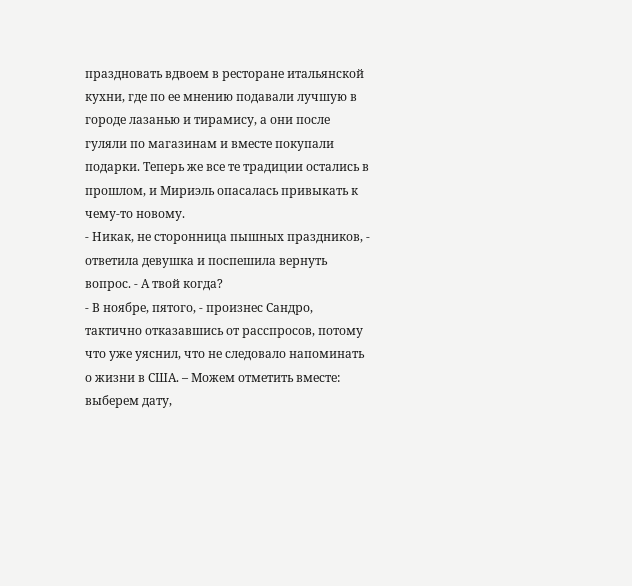праздновать вдвоем в ресторане итальянской кухни, где по ее мнению подавали лучшую в городе лазанью и тирамису, а они после гуляли по магазинам и вместе покупали подарки. Теперь же все те традиции остались в прошлом, и Мириэль опасалась привыкать к чему-то новому.
- Никак, не сторонница пышных праздников, - ответила девушка и поспешила вернуть вопрос. - А твой когда?
- В ноябре, пятого, - произнес Сандро, тактично отказавшись от расспросов, потому что уже уяснил, что не следовало напоминать о жизни в США. – Можем отметить вместе: выберем дату,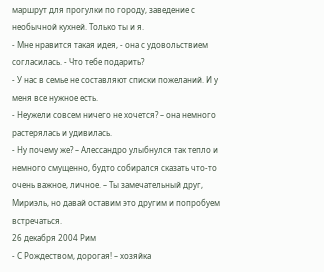маршрут для прогулки по городу, заведение с необычной кухней. Только ты и я.
- Мне нравится такая идея, - она с удовольствием согласилась. - Что тебе подарить?
- У нас в семье не составляют списки пожеланий. И у меня все нужное есть.
- Неужели совсем ничего не хочется? – она немного растерялась и удивилась.
- Ну почему же? – Алессандро улыбнулся так тепло и немного смущенно, будто собирался сказать что-то очень важное, личное. – Ты замечательный друг, Мириэль, но давай оставим это другим и попробуем встречаться.
26 декабря 2004 Рим
- С Рождеством, дорогая! – хозяйка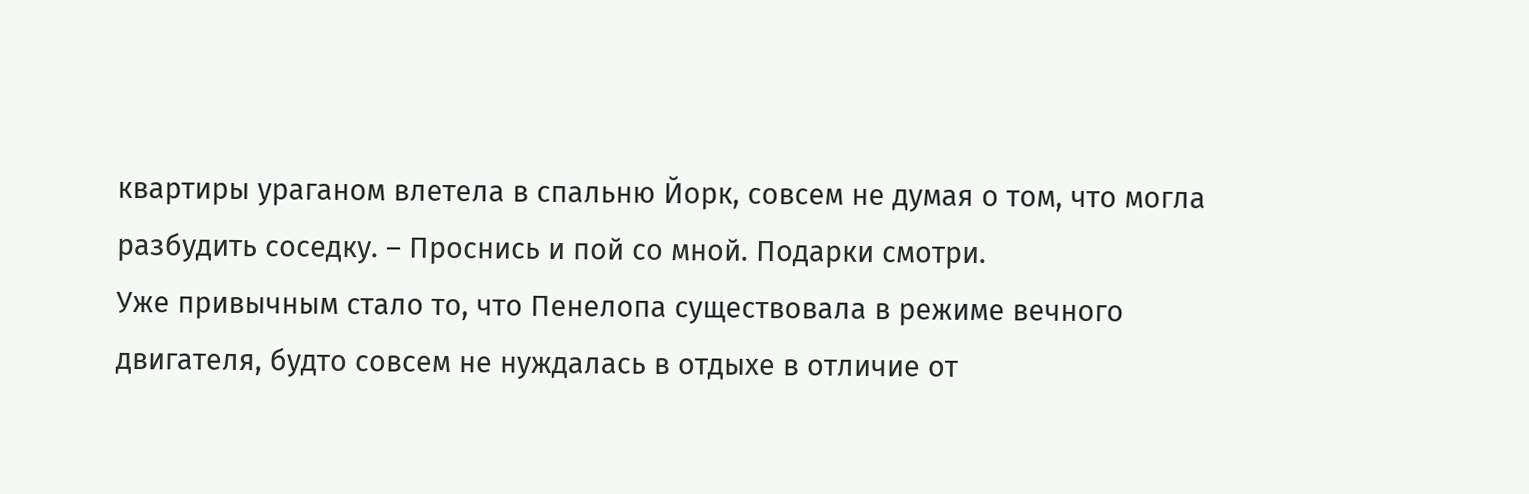квартиры ураганом влетела в спальню Йорк, совсем не думая о том, что могла разбудить соседку. – Проснись и пой со мной. Подарки смотри.
Уже привычным стало то, что Пенелопа существовала в режиме вечного двигателя, будто совсем не нуждалась в отдыхе в отличие от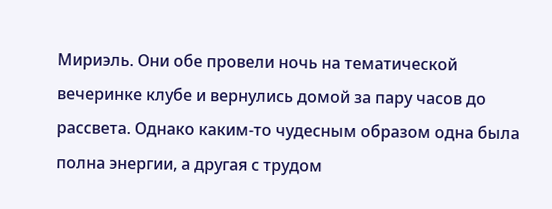Мириэль. Они обе провели ночь на тематической вечеринке клубе и вернулись домой за пару часов до рассвета. Однако каким-то чудесным образом одна была полна энергии, а другая с трудом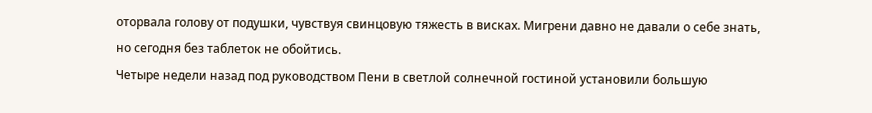оторвала голову от подушки, чувствуя свинцовую тяжесть в висках. Мигрени давно не давали о себе знать, но сегодня без таблеток не обойтись.
Четыре недели назад под руководством Пени в светлой солнечной гостиной установили большую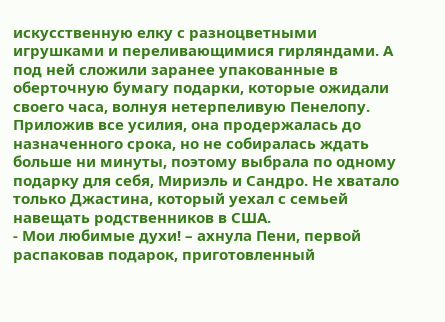искусственную елку с разноцветными игрушками и переливающимися гирляндами. А под ней сложили заранее упакованные в оберточную бумагу подарки, которые ожидали своего часа, волнуя нетерпеливую Пенелопу. Приложив все усилия, она продержалась до назначенного срока, но не собиралась ждать больше ни минуты, поэтому выбрала по одному подарку для себя, Мириэль и Сандро. Не хватало только Джастина, который уехал с семьей навещать родственников в США.
- Мои любимые духи! – ахнула Пени, первой распаковав подарок, приготовленный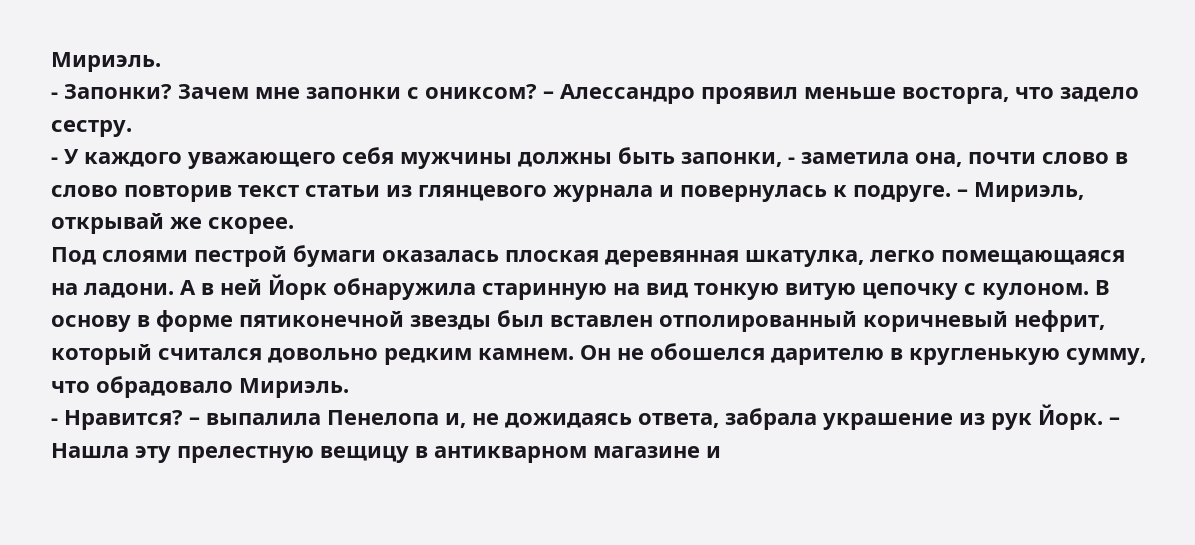Мириэль.
- Запонки? Зачем мне запонки с ониксом? – Алессандро проявил меньше восторга, что задело сестру.
- У каждого уважающего себя мужчины должны быть запонки, - заметила она, почти слово в слово повторив текст статьи из глянцевого журнала и повернулась к подруге. – Мириэль, открывай же скорее.
Под слоями пестрой бумаги оказалась плоская деревянная шкатулка, легко помещающаяся на ладони. А в ней Йорк обнаружила старинную на вид тонкую витую цепочку с кулоном. В основу в форме пятиконечной звезды был вставлен отполированный коричневый нефрит, который считался довольно редким камнем. Он не обошелся дарителю в кругленькую сумму, что обрадовало Мириэль.
- Нравится? – выпалила Пенелопа и, не дожидаясь ответа, забрала украшение из рук Йорк. – Нашла эту прелестную вещицу в антикварном магазине и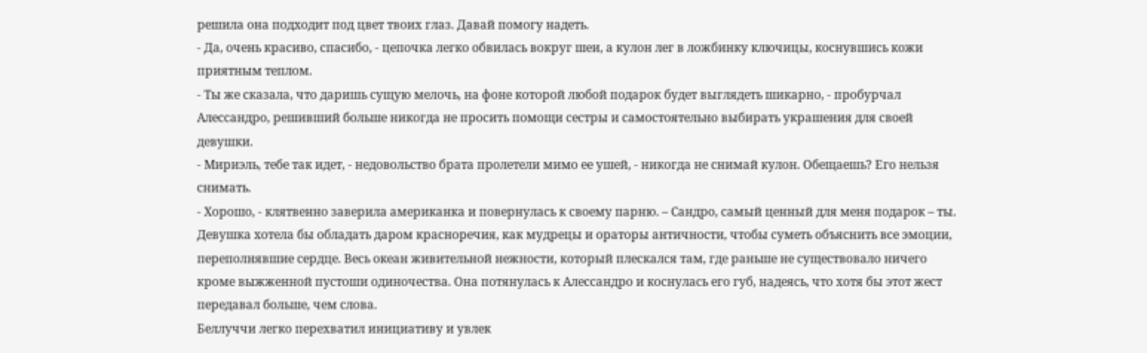решила она подходит под цвет твоих глаз. Давай помогу надеть.
- Да, очень красиво, спасибо, - цепочка легко обвилась вокруг шеи, а кулон лег в ложбинку ключицы, коснувшись кожи приятным теплом.
- Ты же сказала, что даришь сущую мелочь, на фоне которой любой подарок будет выглядеть шикарно, - пробурчал Алессандро, решивший больше никогда не просить помощи сестры и самостоятельно выбирать украшения для своей девушки.
- Мириэль, тебе так идет, - недовольство брата пролетели мимо ее ушей, - никогда не снимай кулон. Обещаешь? Его нельзя снимать.
- Хорошо, - клятвенно заверила американка и повернулась к своему парню. – Сандро, самый ценный для меня подарок – ты.
Девушка хотела бы обладать даром красноречия, как мудрецы и ораторы античности, чтобы суметь объяснить все эмоции, переполнявшие сердце. Весь океан живительной нежности, который плескался там, где раньше не существовало ничего кроме выжженной пустоши одиночества. Она потянулась к Алессандро и коснулась его губ, надеясь, что хотя бы этот жест передавал больше, чем слова.
Беллуччи легко перехватил инициативу и увлек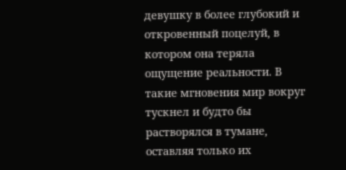девушку в более глубокий и откровенный поцелуй, в котором она теряла ощущение реальности. В такие мгновения мир вокруг тускнел и будто бы растворялся в тумане, оставляя только их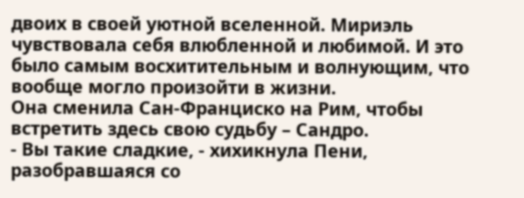двоих в своей уютной вселенной. Мириэль чувствовала себя влюбленной и любимой. И это было самым восхитительным и волнующим, что вообще могло произойти в жизни.
Она сменила Сан-Франциско на Рим, чтобы встретить здесь свою судьбу – Сандро.
- Вы такие сладкие, - хихикнула Пени, разобравшаяся со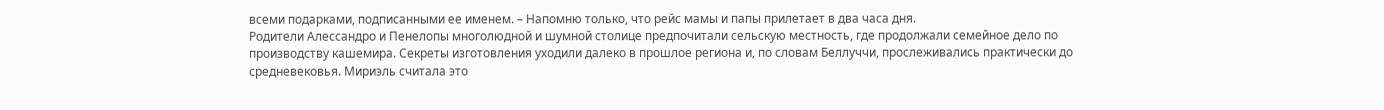всеми подарками, подписанными ее именем. – Напомню только, что рейс мамы и папы прилетает в два часа дня.
Родители Алессандро и Пенелопы многолюдной и шумной столице предпочитали сельскую местность, где продолжали семейное дело по производству кашемира. Секреты изготовления уходили далеко в прошлое региона и, по словам Беллуччи, прослеживались практически до средневековья. Мириэль считала это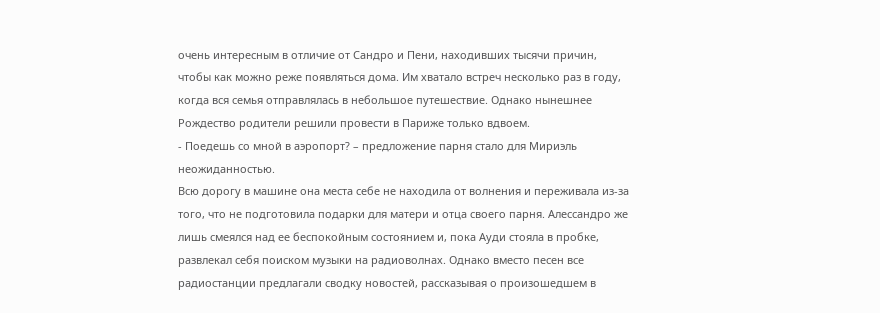очень интересным в отличие от Сандро и Пени, находивших тысячи причин, чтобы как можно реже появляться дома. Им хватало встреч несколько раз в году, когда вся семья отправлялась в небольшое путешествие. Однако нынешнее Рождество родители решили провести в Париже только вдвоем.
- Поедешь со мной в аэропорт? – предложение парня стало для Мириэль неожиданностью.
Всю дорогу в машине она места себе не находила от волнения и переживала из-за того, что не подготовила подарки для матери и отца своего парня. Алессандро же лишь смеялся над ее беспокойным состоянием и, пока Ауди стояла в пробке, развлекал себя поиском музыки на радиоволнах. Однако вместо песен все радиостанции предлагали сводку новостей, рассказывая о произошедшем в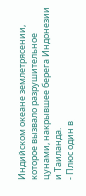Индийском океане землетрясении, которое вызвало разрушительное цунами, накрывшее берега Индонезии и Таиланда.
- Плюс один в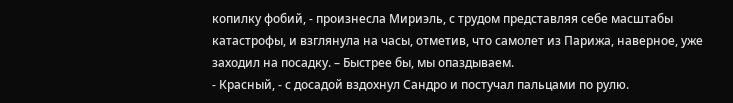копилку фобий, - произнесла Мириэль, с трудом представляя себе масштабы катастрофы, и взглянула на часы, отметив, что самолет из Парижа, наверное, уже заходил на посадку. – Быстрее бы, мы опаздываем.
- Красный, - с досадой вздохнул Сандро и постучал пальцами по рулю.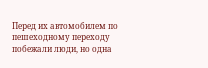Перед их автомобилем по пешеходному переходу побежали люди, но одна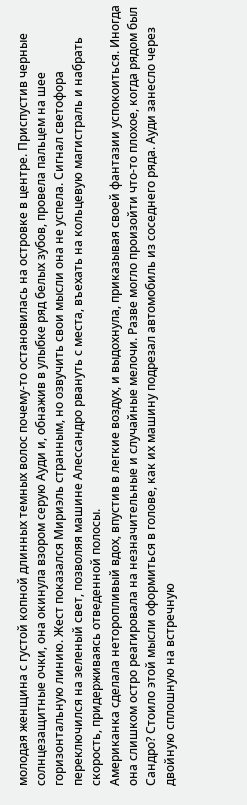молодая женщина с густой копной длинных темных волос почему-то остановилась на островке в центре. Приспустив черные солнцезащитные очки, она окинула взором серую Ауди и, обнажив в улыбке ряд белых зубов, провела пальцем на шее горизонтальную линию. Жест показался Мириэль странным, но озвучить свои мысли она не успела. Сигнал светофора переключился на зеленый свет, позволяя машине Алессандро рвануть с места, въехать на кольцевую магистраль и набрать скорость, придерживаясь отведенной полосы.
Американка сделала неторопливый вдох, впустив в легкие воздух, и выдохнула, приказывая своей фантазии успокоиться. Иногда она слишком остро реагировала на незначительные и случайные мелочи. Разве могло произойти что-то плохое, когда рядом был Сандро? Стоило этой мысли оформиться в голове, как их машину подрезал автомобиль из соседнего ряда. Ауди занесло через двойную сплошную на встречную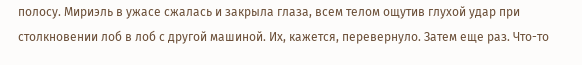полосу. Мириэль в ужасе сжалась и закрыла глаза, всем телом ощутив глухой удар при столкновении лоб в лоб с другой машиной. Их, кажется, перевернуло. Затем еще раз. Что-то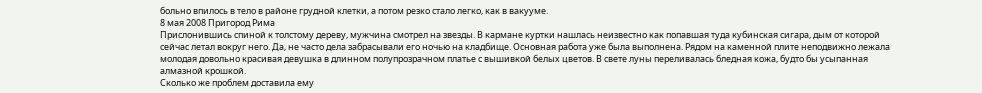больно впилось в тело в районе грудной клетки, а потом резко стало легко, как в вакууме.
8 мая 2008 Пригород Рима
Прислонившись спиной к толстому дереву, мужчина смотрел на звезды. В кармане куртки нашлась неизвестно как попавшая туда кубинская сигара, дым от которой сейчас летал вокруг него. Да, не часто дела забрасывали его ночью на кладбище. Основная работа уже была выполнена. Рядом на каменной плите неподвижно лежала молодая довольно красивая девушка в длинном полупрозрачном платье с вышивкой белых цветов. В свете луны переливалась бледная кожа, будто бы усыпанная алмазной крошкой.
Сколько же проблем доставила ему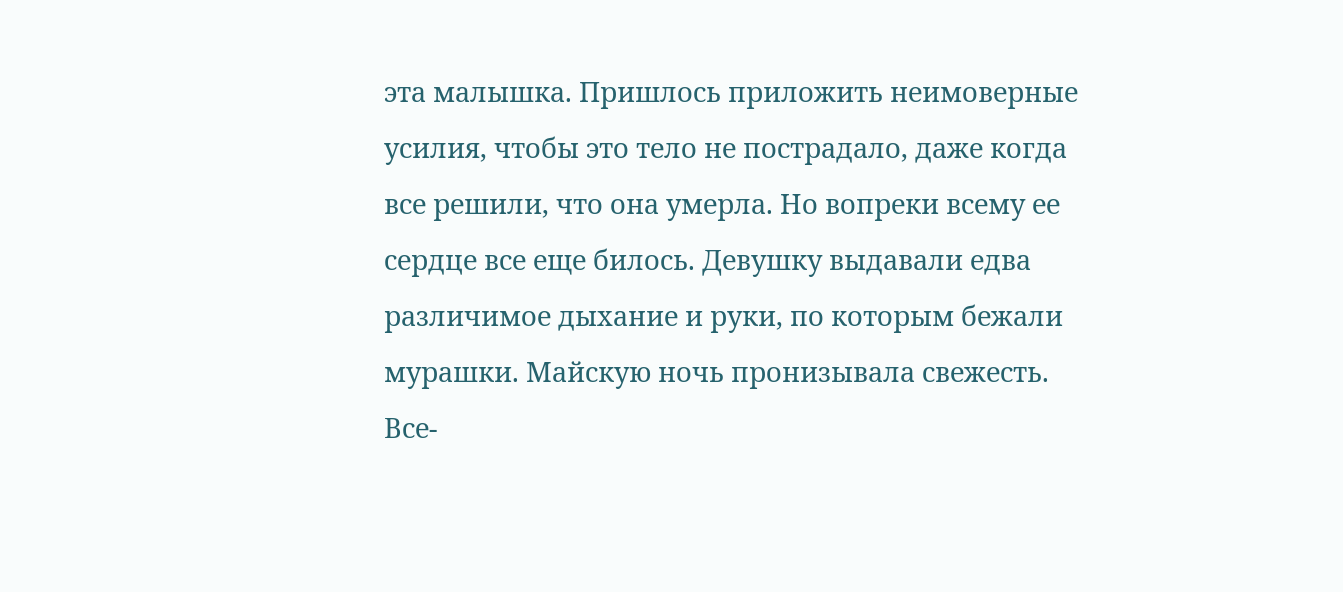эта малышка. Пришлось приложить неимоверные усилия, чтобы это тело не пострадало, даже когда все решили, что она умерла. Но вопреки всему ее сердце все еще билось. Девушку выдавали едва различимое дыхание и руки, по которым бежали мурашки. Майскую ночь пронизывала свежесть.
Все-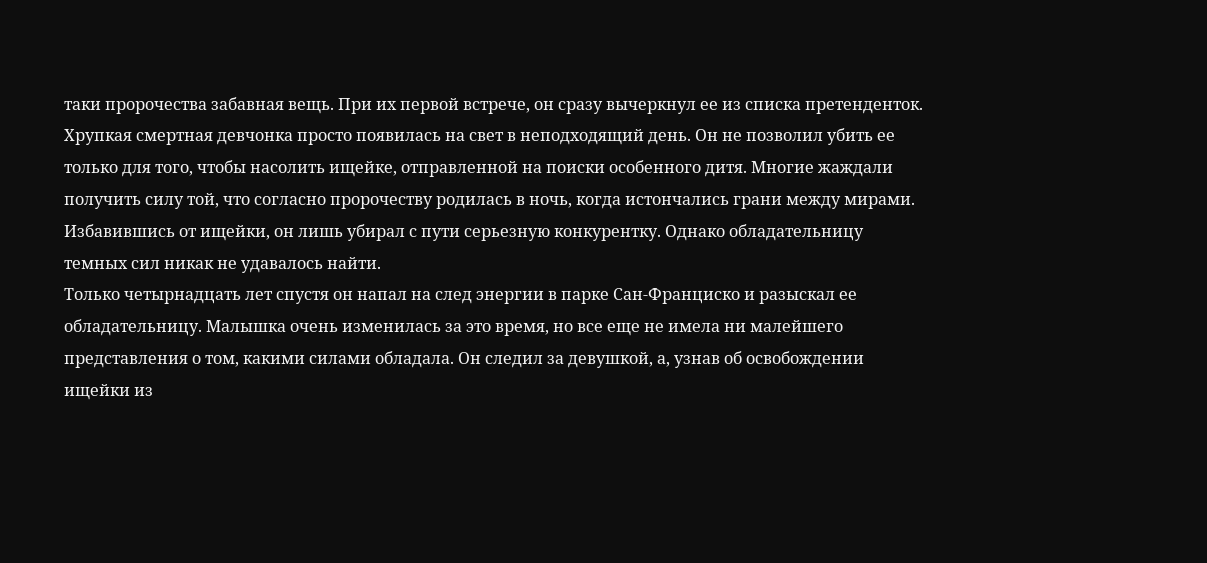таки пророчества забавная вещь. При их первой встрече, он сразу вычеркнул ее из списка претенденток. Хрупкая смертная девчонка просто появилась на свет в неподходящий день. Он не позволил убить ее только для того, чтобы насолить ищейке, отправленной на поиски особенного дитя. Многие жаждали получить силу той, что согласно пророчеству родилась в ночь, когда истончались грани между мирами. Избавившись от ищейки, он лишь убирал с пути серьезную конкурентку. Однако обладательницу темных сил никак не удавалось найти.
Только четырнадцать лет спустя он напал на след энергии в парке Сан-Франциско и разыскал ее обладательницу. Малышка очень изменилась за это время, но все еще не имела ни малейшего представления о том, какими силами обладала. Он следил за девушкой, а, узнав об освобождении ищейки из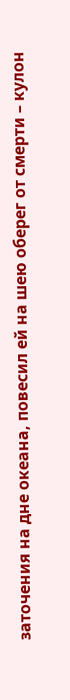заточения на дне океана, повесил ей на шею оберег от смерти – кулон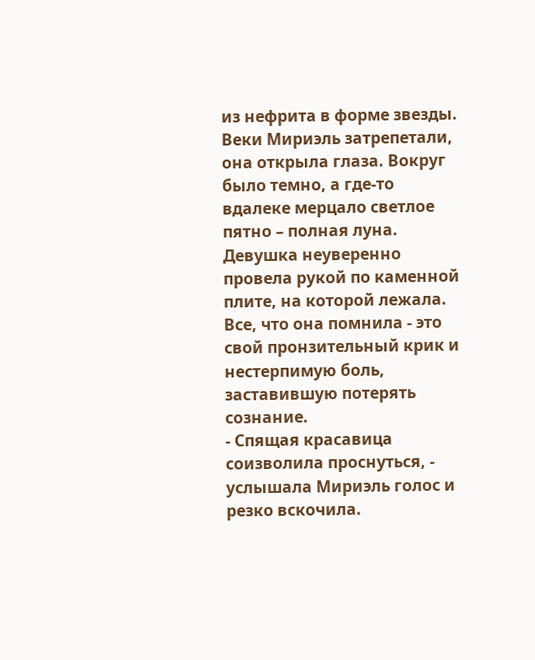из нефрита в форме звезды.
Веки Мириэль затрепетали, она открыла глаза. Вокруг было темно, а где-то вдалеке мерцало светлое пятно – полная луна. Девушка неуверенно провела рукой по каменной плите, на которой лежала. Все, что она помнила - это свой пронзительный крик и нестерпимую боль, заставившую потерять сознание.
- Спящая красавица соизволила проснуться, - услышала Мириэль голос и резко вскочила.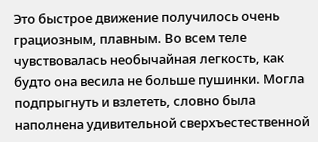Это быстрое движение получилось очень грациозным, плавным. Во всем теле чувствовалась необычайная легкость, как будто она весила не больше пушинки. Могла подпрыгнуть и взлететь, словно была наполнена удивительной сверхъестественной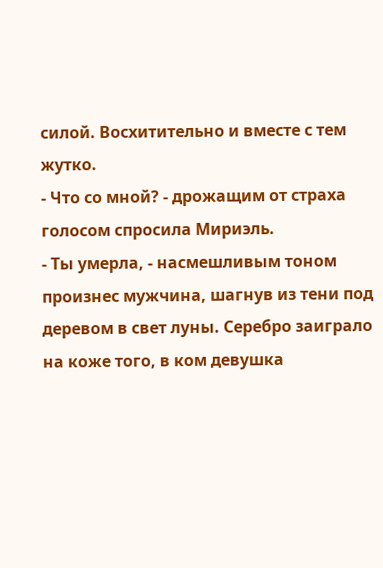силой. Восхитительно и вместе с тем жутко.
- Что со мной? - дрожащим от страха голосом спросила Мириэль.
- Ты умерла, - насмешливым тоном произнес мужчина, шагнув из тени под деревом в свет луны. Серебро заиграло на коже того, в ком девушка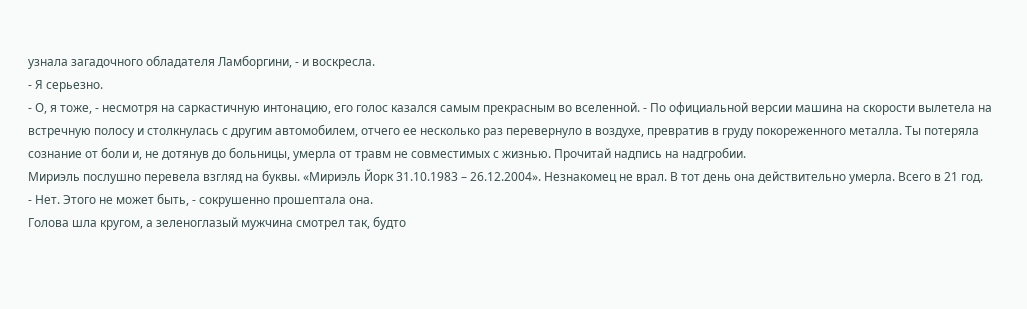узнала загадочного обладателя Ламборгини, - и воскресла.
- Я серьезно.
- О, я тоже, - несмотря на саркастичную интонацию, его голос казался самым прекрасным во вселенной. - По официальной версии машина на скорости вылетела на встречную полосу и столкнулась с другим автомобилем, отчего ее несколько раз перевернуло в воздухе, превратив в груду покореженного металла. Ты потеряла сознание от боли и, не дотянув до больницы, умерла от травм не совместимых с жизнью. Прочитай надпись на надгробии.
Мириэль послушно перевела взгляд на буквы. «Мириэль Йорк 31.10.1983 – 26.12.2004». Незнакомец не врал. В тот день она действительно умерла. Всего в 21 год.
- Нет. Этого не может быть, - сокрушенно прошептала она.
Голова шла кругом, а зеленоглазый мужчина смотрел так, будто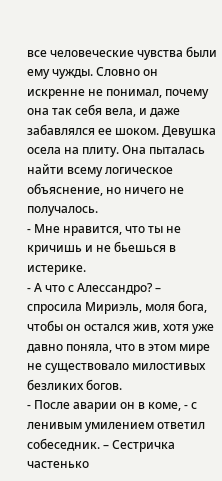все человеческие чувства были ему чужды. Словно он искренне не понимал, почему она так себя вела, и даже забавлялся ее шоком. Девушка осела на плиту. Она пыталась найти всему логическое объяснение, но ничего не получалось.
- Мне нравится, что ты не кричишь и не бьешься в истерике.
- А что с Алессандро? – спросила Мириэль, моля бога, чтобы он остался жив, хотя уже давно поняла, что в этом мире не существовало милостивых безликих богов.
- После аварии он в коме, - с ленивым умилением ответил собеседник. – Сестричка частенько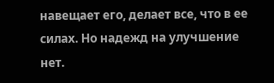навещает его, делает все, что в ее силах. Но надежд на улучшение нет.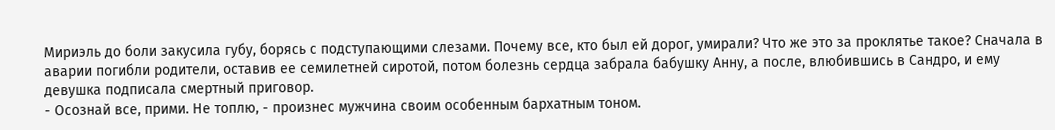Мириэль до боли закусила губу, борясь с подступающими слезами. Почему все, кто был ей дорог, умирали? Что же это за проклятье такое? Сначала в аварии погибли родители, оставив ее семилетней сиротой, потом болезнь сердца забрала бабушку Анну, а после, влюбившись в Сандро, и ему девушка подписала смертный приговор.
- Осознай все, прими. Не топлю, - произнес мужчина своим особенным бархатным тоном.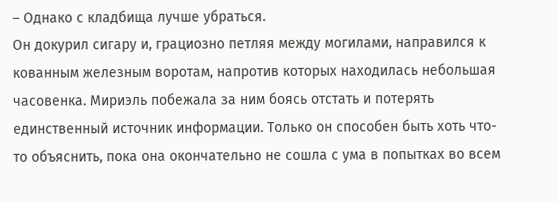– Однако с кладбища лучше убраться.
Он докурил сигару и, грациозно петляя между могилами, направился к кованным железным воротам, напротив которых находилась небольшая часовенка. Мириэль побежала за ним боясь отстать и потерять единственный источник информации. Только он способен быть хоть что-то объяснить, пока она окончательно не сошла с ума в попытках во всем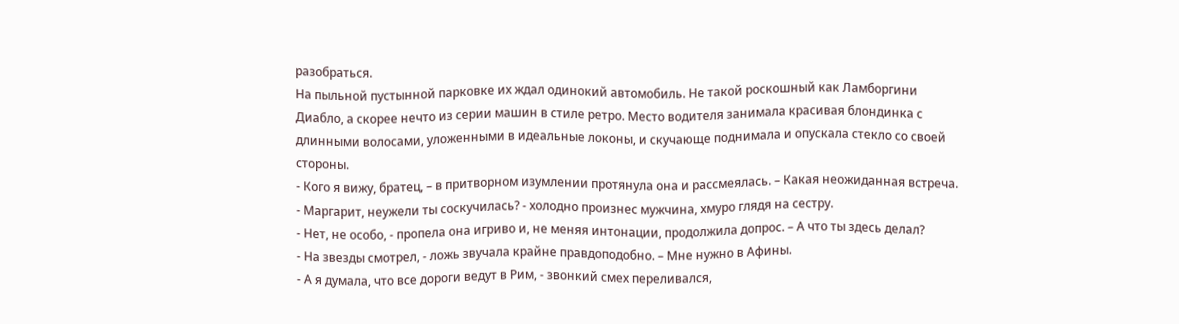разобраться.
На пыльной пустынной парковке их ждал одинокий автомобиль. Не такой роскошный как Ламборгини Диабло, а скорее нечто из серии машин в стиле ретро. Место водителя занимала красивая блондинка с длинными волосами, уложенными в идеальные локоны, и скучающе поднимала и опускала стекло со своей стороны.
- Кого я вижу, братец, – в притворном изумлении протянула она и рассмеялась. – Какая неожиданная встреча.
- Маргарит, неужели ты соскучилась? - холодно произнес мужчина, хмуро глядя на сестру.
- Нет, не особо, - пропела она игриво и, не меняя интонации, продолжила допрос. – А что ты здесь делал?
- На звезды смотрел, - ложь звучала крайне правдоподобно. – Мне нужно в Афины.
- А я думала, что все дороги ведут в Рим, - звонкий смех переливался,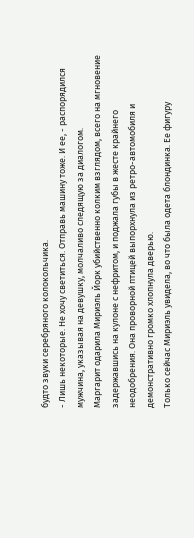будто звуки серебряного колокольчика.
- Лишь некоторые. Не хочу светиться. Отправь машину тоже. И ее, - распорядился мужчина, указывая на девушку, молчаливо следящую за диалогом.
Маргарит одарила Мириэль Йорк убийственно колким взглядом, всего на мгновение задержавшись на кулоне с нефритом, и поджала губы в жесте крайнего неодобрения. Она проворной птицей выпорхнула из ретро-автомобиля и демонстративно громко хлопнула дверью.
Только сейчас Мириэль увидела, во что была одета блондинка. Ее фигуру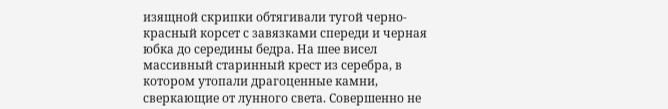изящной скрипки обтягивали тугой черно-красный корсет с завязками спереди и черная юбка до середины бедра. На шее висел массивный старинный крест из серебра, в котором утопали драгоценные камни, сверкающие от лунного света. Совершенно не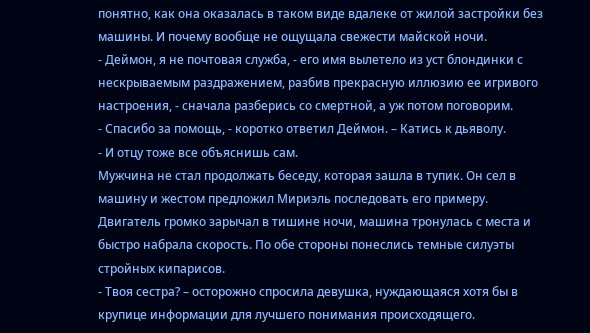понятно, как она оказалась в таком виде вдалеке от жилой застройки без машины. И почему вообще не ощущала свежести майской ночи.
- Деймон, я не почтовая служба, - его имя вылетело из уст блондинки с нескрываемым раздражением, разбив прекрасную иллюзию ее игривого настроения, - сначала разберись со смертной, а уж потом поговорим.
- Спасибо за помощь, - коротко ответил Деймон. – Катись к дьяволу.
- И отцу тоже все объяснишь сам.
Мужчина не стал продолжать беседу, которая зашла в тупик. Он сел в машину и жестом предложил Мириэль последовать его примеру. Двигатель громко зарычал в тишине ночи, машина тронулась с места и быстро набрала скорость. По обе стороны понеслись темные силуэты стройных кипарисов.
- Твоя сестра? – осторожно спросила девушка, нуждающаяся хотя бы в крупице информации для лучшего понимания происходящего.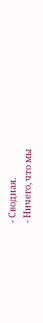- Сводная.
- Ничего, что мы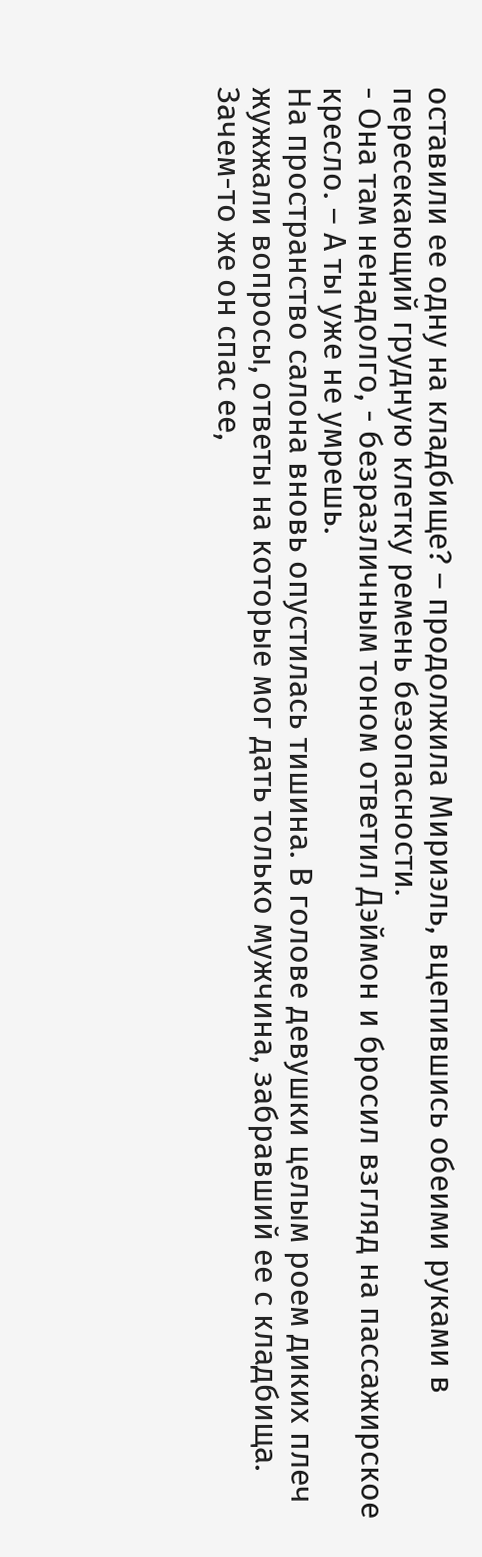оставили ее одну на кладбище? – продолжила Мириэль, вцепившись обеими руками в пересекающий грудную клетку ремень безопасности.
- Она там ненадолго, - безразличным тоном ответил Дэймон и бросил взгляд на пассажирское кресло. – А ты уже не умрешь.
На пространство салона вновь опустилась тишина. В голове девушки целым роем диких плеч жужжали вопросы, ответы на которые мог дать только мужчина, забравший ее с кладбища. Зачем-то же он спас ее,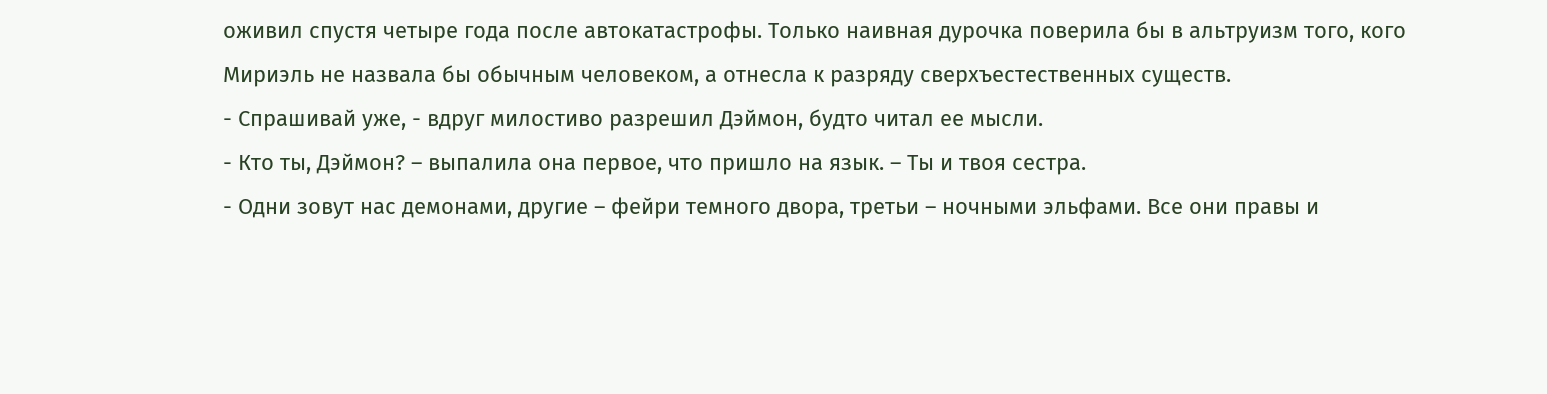оживил спустя четыре года после автокатастрофы. Только наивная дурочка поверила бы в альтруизм того, кого Мириэль не назвала бы обычным человеком, а отнесла к разряду сверхъестественных существ.
- Спрашивай уже, - вдруг милостиво разрешил Дэймон, будто читал ее мысли.
- Кто ты, Дэймон? – выпалила она первое, что пришло на язык. – Ты и твоя сестра.
- Одни зовут нас демонами, другие – фейри темного двора, третьи – ночными эльфами. Все они правы и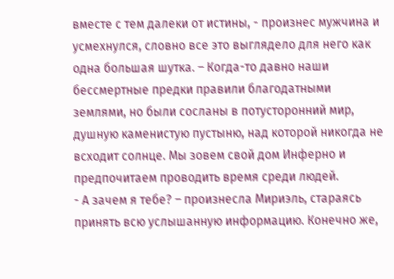вместе с тем далеки от истины, - произнес мужчина и усмехнулся, словно все это выглядело для него как одна большая шутка. – Когда-то давно наши бессмертные предки правили благодатными землями, но были сосланы в потусторонний мир, душную каменистую пустыню, над которой никогда не всходит солнце. Мы зовем свой дом Инферно и предпочитаем проводить время среди людей.
- А зачем я тебе? – произнесла Мириэль, стараясь принять всю услышанную информацию. Конечно же,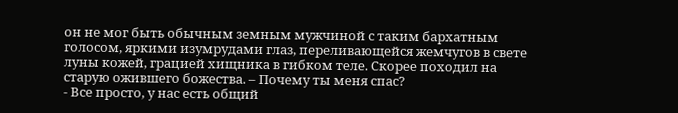он не мог быть обычным земным мужчиной с таким бархатным голосом, яркими изумрудами глаз, переливающейся жемчугов в свете луны кожей, грацией хищника в гибком теле. Скорее походил на старую ожившего божества. – Почему ты меня спас?
- Все просто, у нас есть общий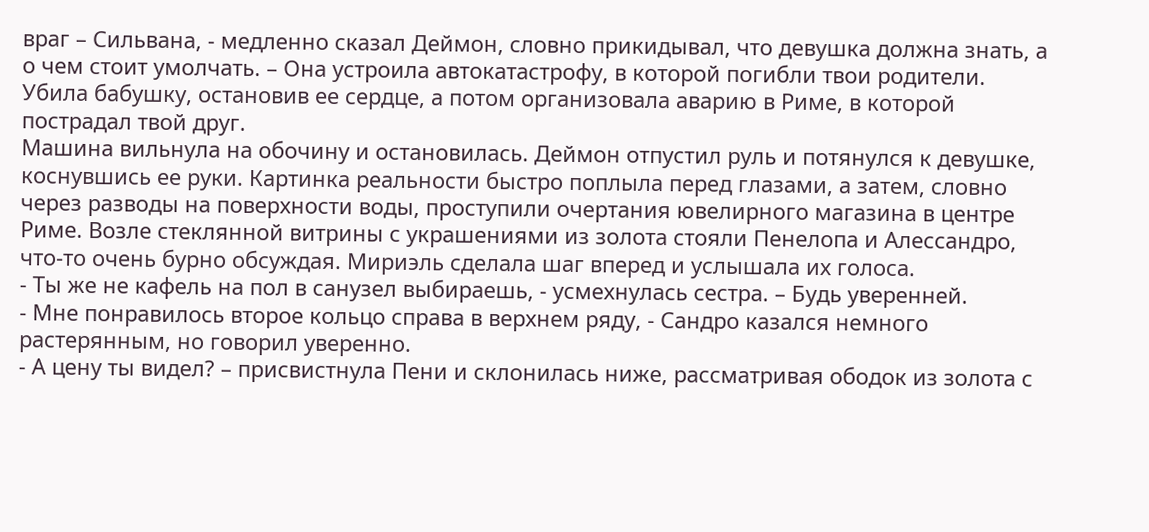враг – Сильвана, - медленно сказал Деймон, словно прикидывал, что девушка должна знать, а о чем стоит умолчать. – Она устроила автокатастрофу, в которой погибли твои родители. Убила бабушку, остановив ее сердце, а потом организовала аварию в Риме, в которой пострадал твой друг.
Машина вильнула на обочину и остановилась. Деймон отпустил руль и потянулся к девушке, коснувшись ее руки. Картинка реальности быстро поплыла перед глазами, а затем, словно через разводы на поверхности воды, проступили очертания ювелирного магазина в центре Риме. Возле стеклянной витрины с украшениями из золота стояли Пенелопа и Алессандро, что-то очень бурно обсуждая. Мириэль сделала шаг вперед и услышала их голоса.
- Ты же не кафель на пол в санузел выбираешь, - усмехнулась сестра. – Будь уверенней.
- Мне понравилось второе кольцо справа в верхнем ряду, - Сандро казался немного растерянным, но говорил уверенно.
- А цену ты видел? – присвистнула Пени и склонилась ниже, рассматривая ободок из золота с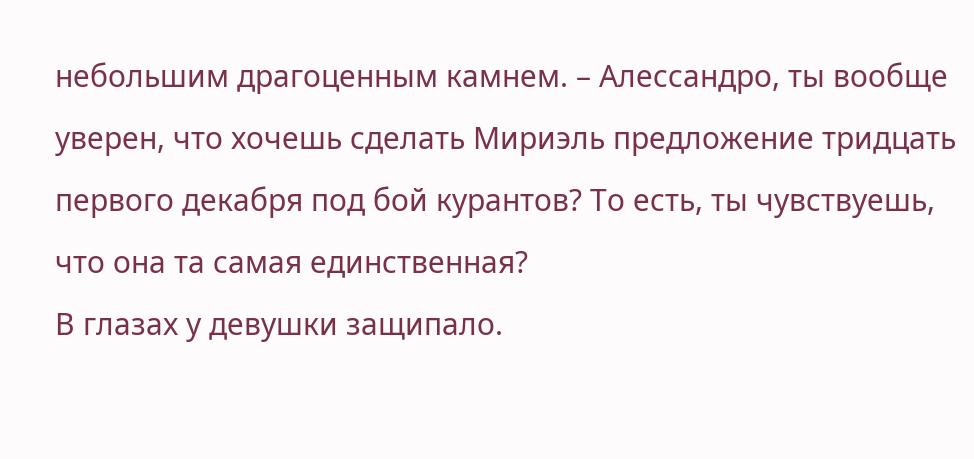небольшим драгоценным камнем. – Алессандро, ты вообще уверен, что хочешь сделать Мириэль предложение тридцать первого декабря под бой курантов? То есть, ты чувствуешь, что она та самая единственная?
В глазах у девушки защипало.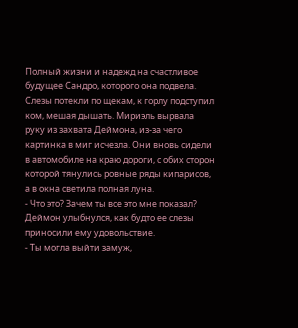Полный жизни и надежд на счастливое будущее Сандро, которого она подвела. Слезы потекли по щекам, к горлу подступил ком, мешая дышать. Мириэль вырвала руку из захвата Деймона, из-за чего картинка в миг исчезла. Они вновь сидели в автомобиле на краю дороги, с обих сторон которой тянулись ровные ряды кипарисов, а в окна светила полная луна.
- Что это? Зачем ты все это мне показал?
Деймон улыбнулся, как будто ее слезы приносили ему удовольствие.
- Ты могла выйти замуж,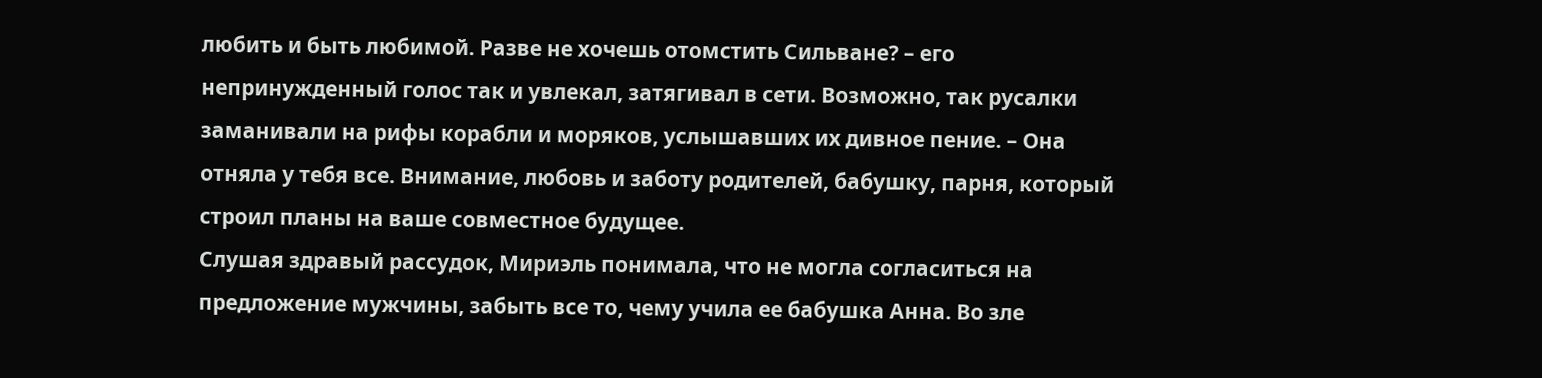любить и быть любимой. Разве не хочешь отомстить Сильване? – его непринужденный голос так и увлекал, затягивал в сети. Возможно, так русалки заманивали на рифы корабли и моряков, услышавших их дивное пение. – Она отняла у тебя все. Внимание, любовь и заботу родителей, бабушку, парня, который строил планы на ваше совместное будущее.
Слушая здравый рассудок, Мириэль понимала, что не могла согласиться на предложение мужчины, забыть все то, чему учила ее бабушка Анна. Во зле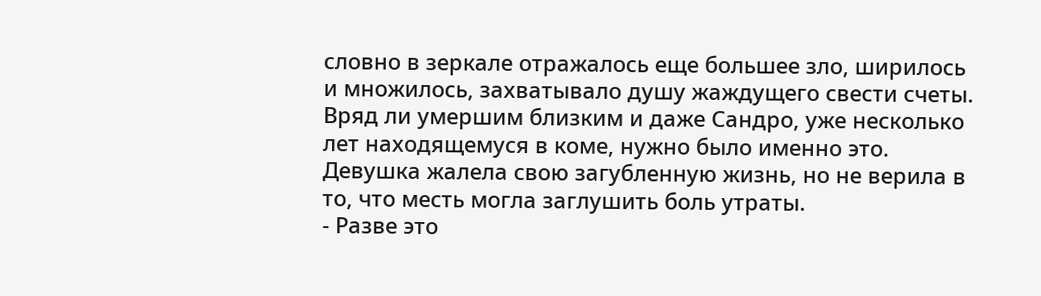словно в зеркале отражалось еще большее зло, ширилось и множилось, захватывало душу жаждущего свести счеты. Вряд ли умершим близким и даже Сандро, уже несколько лет находящемуся в коме, нужно было именно это. Девушка жалела свою загубленную жизнь, но не верила в то, что месть могла заглушить боль утраты.
- Разве это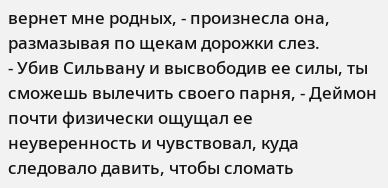вернет мне родных, - произнесла она, размазывая по щекам дорожки слез.
- Убив Сильвану и высвободив ее силы, ты сможешь вылечить своего парня, - Деймон почти физически ощущал ее неуверенность и чувствовал, куда следовало давить, чтобы сломать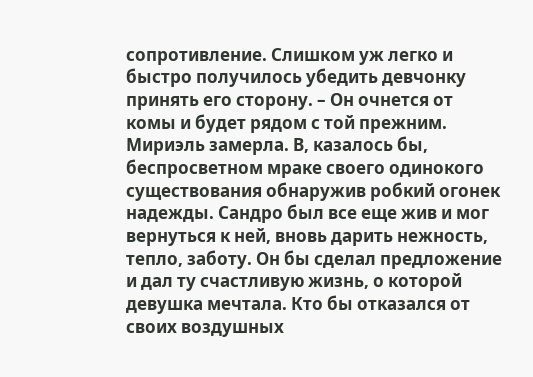сопротивление. Слишком уж легко и быстро получилось убедить девчонку принять его сторону. – Он очнется от комы и будет рядом с той прежним.
Мириэль замерла. В, казалось бы, беспросветном мраке своего одинокого существования обнаружив робкий огонек надежды. Сандро был все еще жив и мог вернуться к ней, вновь дарить нежность, тепло, заботу. Он бы сделал предложение и дал ту счастливую жизнь, о которой девушка мечтала. Кто бы отказался от своих воздушных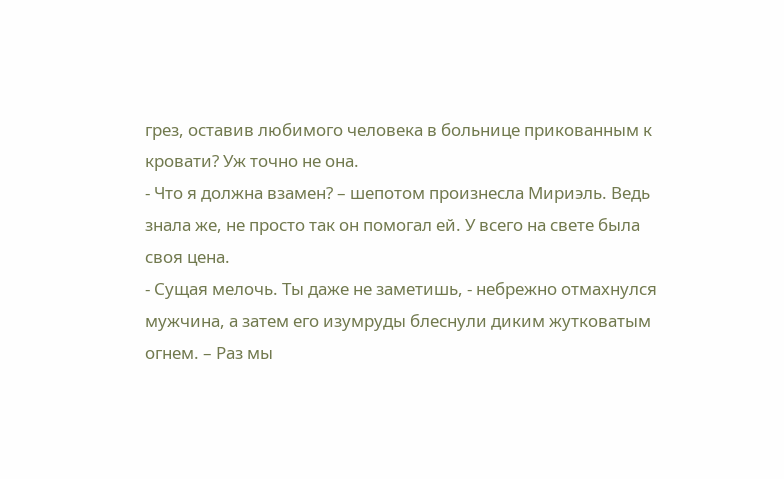грез, оставив любимого человека в больнице прикованным к кровати? Уж точно не она.
- Что я должна взамен? – шепотом произнесла Мириэль. Ведь знала же, не просто так он помогал ей. У всего на свете была своя цена.
- Сущая мелочь. Ты даже не заметишь, - небрежно отмахнулся мужчина, а затем его изумруды блеснули диким жутковатым огнем. – Раз мы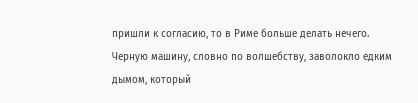пришли к согласию, то в Риме больше делать нечего.
Черную машину, словно по волшебству, заволокло едким дымом, который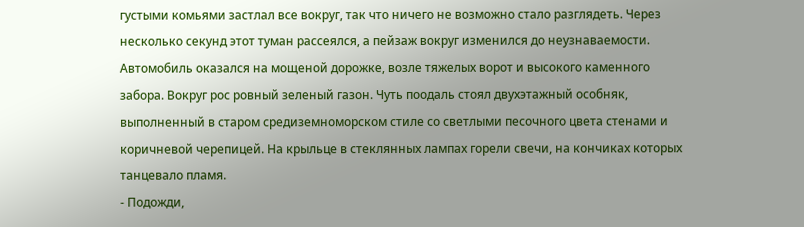густыми комьями застлал все вокруг, так что ничего не возможно стало разглядеть. Через несколько секунд этот туман рассеялся, а пейзаж вокруг изменился до неузнаваемости. Автомобиль оказался на мощеной дорожке, возле тяжелых ворот и высокого каменного забора. Вокруг рос ровный зеленый газон. Чуть поодаль стоял двухэтажный особняк, выполненный в старом средиземноморском стиле со светлыми песочного цвета стенами и коричневой черепицей. На крыльце в стеклянных лампах горели свечи, на кончиках которых танцевало пламя.
- Подожди,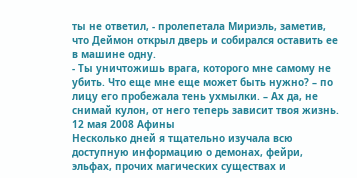ты не ответил, - пролепетала Мириэль, заметив, что Деймон открыл дверь и собирался оставить ее в машине одну.
- Ты уничтожишь врага, которого мне самому не убить. Что еще мне еще может быть нужно? – по лицу его пробежала тень ухмылки. – Ах да, не снимай кулон, от него теперь зависит твоя жизнь.
12 мая 2008 Афины
Несколько дней я тщательно изучала всю доступную информацию о демонах, фейри, эльфах, прочих магических существах и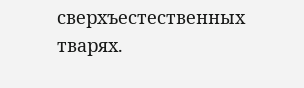сверхъестественных тварях.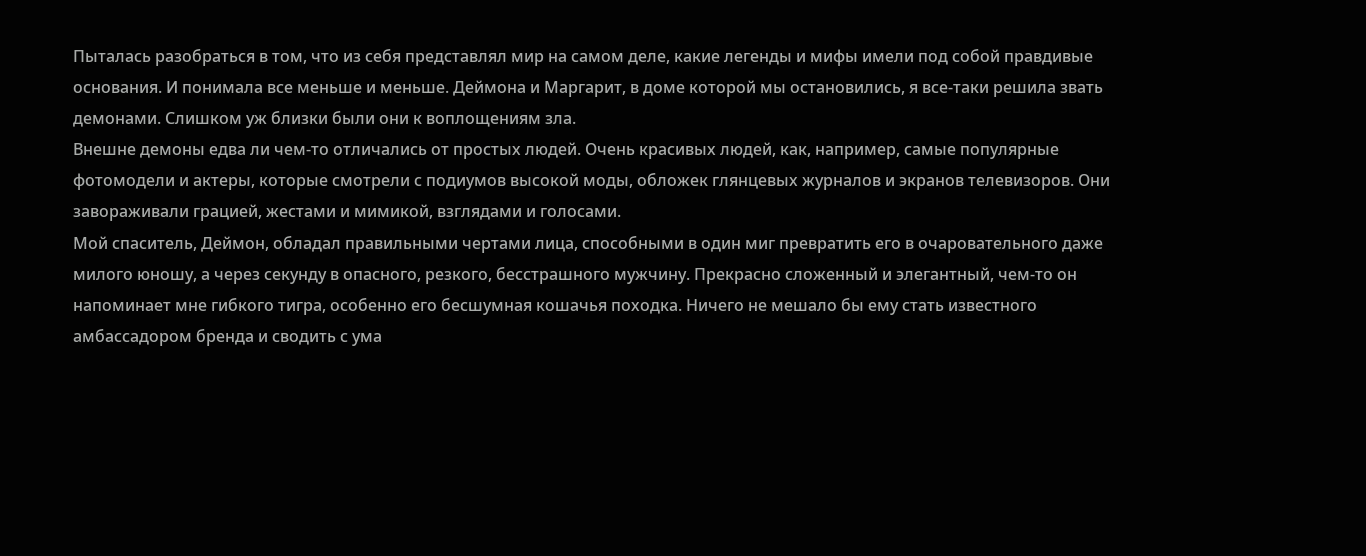Пыталась разобраться в том, что из себя представлял мир на самом деле, какие легенды и мифы имели под собой правдивые основания. И понимала все меньше и меньше. Деймона и Маргарит, в доме которой мы остановились, я все-таки решила звать демонами. Слишком уж близки были они к воплощениям зла.
Внешне демоны едва ли чем-то отличались от простых людей. Очень красивых людей, как, например, самые популярные фотомодели и актеры, которые смотрели с подиумов высокой моды, обложек глянцевых журналов и экранов телевизоров. Они завораживали грацией, жестами и мимикой, взглядами и голосами.
Мой спаситель, Деймон, обладал правильными чертами лица, способными в один миг превратить его в очаровательного даже милого юношу, а через секунду в опасного, резкого, бесстрашного мужчину. Прекрасно сложенный и элегантный, чем-то он напоминает мне гибкого тигра, особенно его бесшумная кошачья походка. Ничего не мешало бы ему стать известного амбассадором бренда и сводить с ума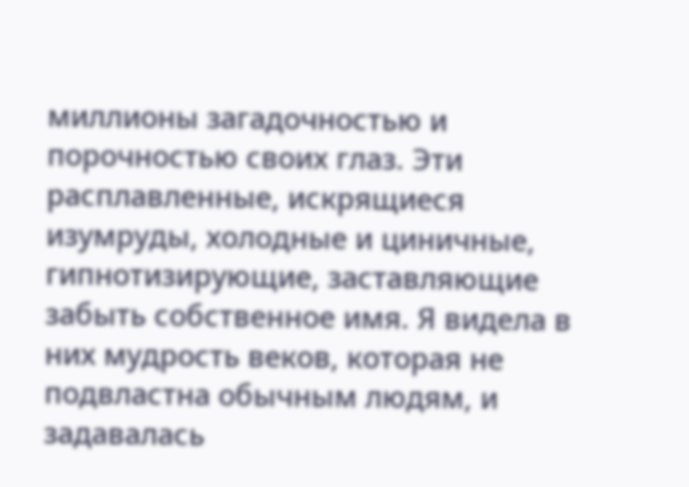миллионы загадочностью и порочностью своих глаз. Эти расплавленные, искрящиеся изумруды, холодные и циничные, гипнотизирующие, заставляющие забыть собственное имя. Я видела в них мудрость веков, которая не подвластна обычным людям, и задавалась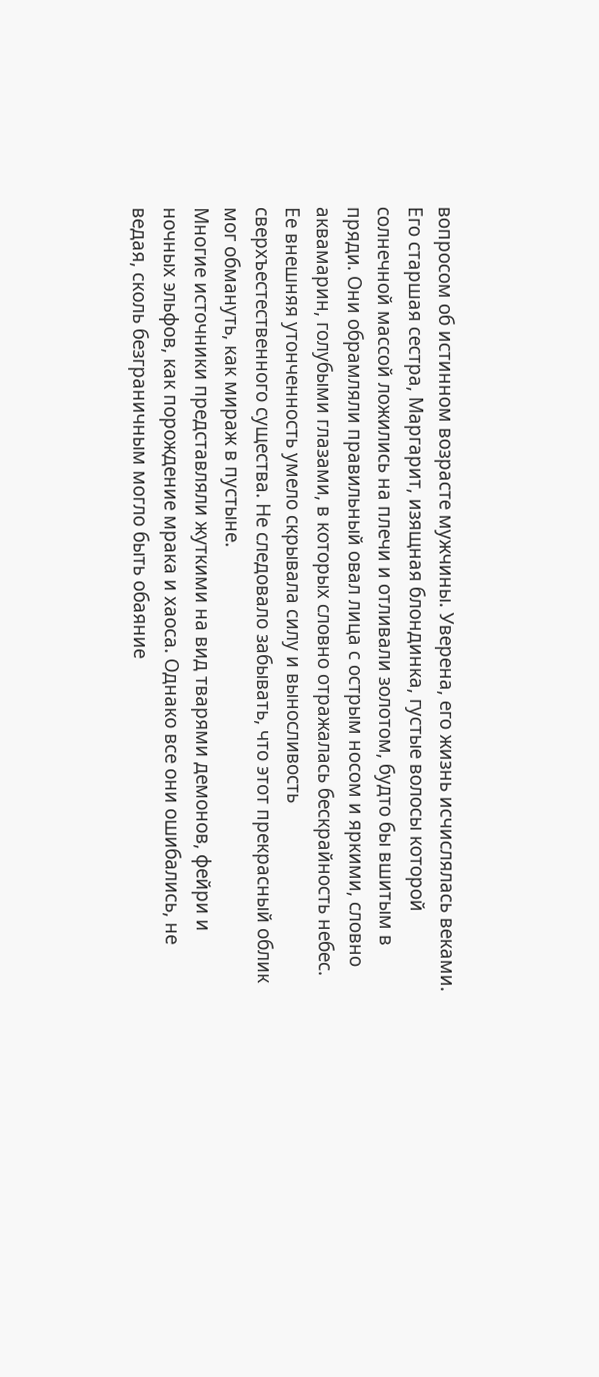вопросом об истинном возрасте мужчины. Уверена, его жизнь исчислялась веками.
Его старшая сестра, Маргарит, изящная блондинка, густые волосы которой солнечной массой ложились на плечи и отливали золотом, будто бы вшитым в пряди. Они обрамляли правильный овал лица с острым носом и яркими, словно аквамарин, голубыми глазами, в которых словно отражалась бескрайность небес. Ее внешняя утонченность умело скрывала силу и выносливость сверхъестественного существа. Не следовало забывать, что этот прекрасный облик мог обмануть, как мираж в пустыне.
Многие источники представляли жуткими на вид тварями демонов, фейри и ночных эльфов, как порождение мрака и хаоса. Однако все они ошибались, не ведая, сколь безграничным могло быть обаяние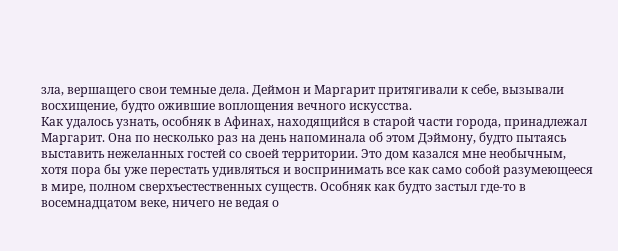зла, вершащего свои темные дела. Деймон и Маргарит притягивали к себе, вызывали восхищение, будто ожившие воплощения вечного искусства.
Как удалось узнать, особняк в Афинах, находящийся в старой части города, принадлежал Маргарит. Она по несколько раз на день напоминала об этом Дэймону, будто пытаясь выставить нежеланных гостей со своей территории. Это дом казался мне необычным, хотя пора бы уже перестать удивляться и воспринимать все как само собой разумеющееся в мире, полном сверхъестественных существ. Особняк как будто застыл где-то в восемнадцатом веке, ничего не ведая о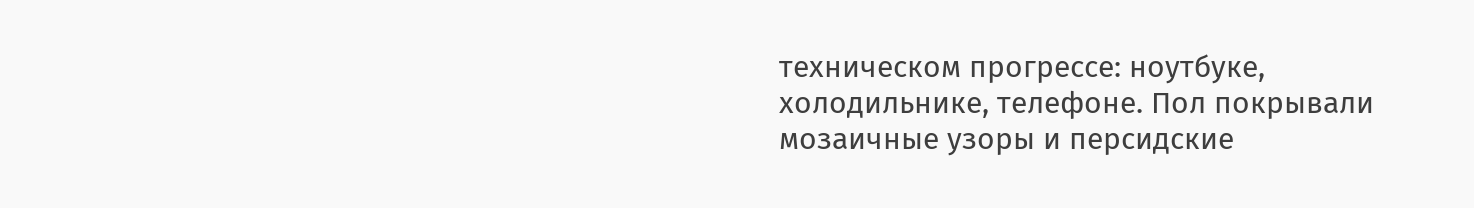техническом прогрессе: ноутбуке, холодильнике, телефоне. Пол покрывали мозаичные узоры и персидские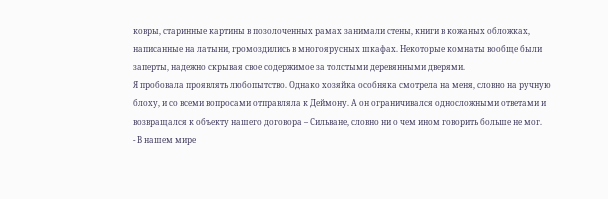ковры, старинные картины в позолоченных рамах занимали стены, книги в кожаных обложках, написанные на латыни, громоздились в многоярусных шкафах. Некоторые комнаты вообще были заперты, надежно скрывая свое содержимое за толстыми деревянными дверями.
Я пробовала проявлять любопытство. Однако хозяйка особняка смотрела на меня, словно на ручную блоху, и со всеми вопросами отправляла к Деймону. А он ограничивался односложными ответами и возвращался к объекту нашего договора – Сильване, словно ни о чем ином говорить больше не мог.
- В нашем мире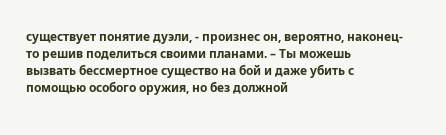существует понятие дуэли, - произнес он, вероятно, наконец-то решив поделиться своими планами. – Ты можешь вызвать бессмертное существо на бой и даже убить с помощью особого оружия, но без должной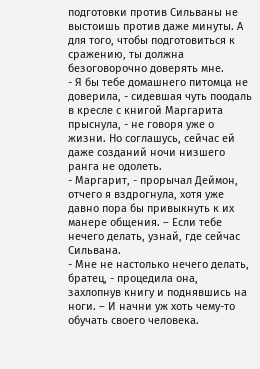подготовки против Сильваны не выстоишь против даже минуты. А для того, чтобы подготовиться к сражению, ты должна безоговорочно доверять мне.
- Я бы тебе домашнего питомца не доверила, - сидевшая чуть поодаль в кресле с книгой Маргарита прыснула, - не говоря уже о жизни. Но соглашусь, сейчас ей даже созданий ночи низшего ранга не одолеть.
- Маргарит, - прорычал Деймон, отчего я вздрогнула, хотя уже давно пора бы привыкнуть к их манере общения. – Если тебе нечего делать, узнай, где сейчас Сильвана.
- Мне не настолько нечего делать, братец, - процедила она, захлопнув книгу и поднявшись на ноги. – И начни уж хоть чему-то обучать своего человека.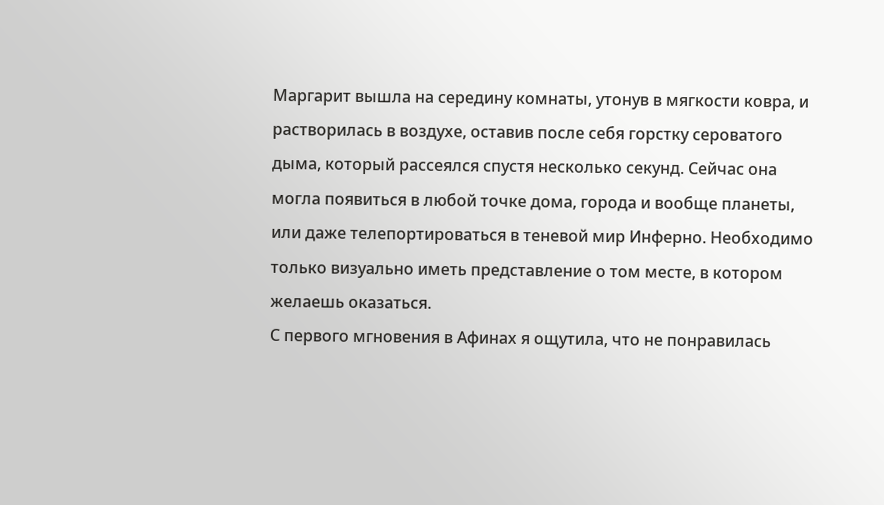Маргарит вышла на середину комнаты, утонув в мягкости ковра, и растворилась в воздухе, оставив после себя горстку сероватого дыма, который рассеялся спустя несколько секунд. Сейчас она могла появиться в любой точке дома, города и вообще планеты, или даже телепортироваться в теневой мир Инферно. Необходимо только визуально иметь представление о том месте, в котором желаешь оказаться.
С первого мгновения в Афинах я ощутила, что не понравилась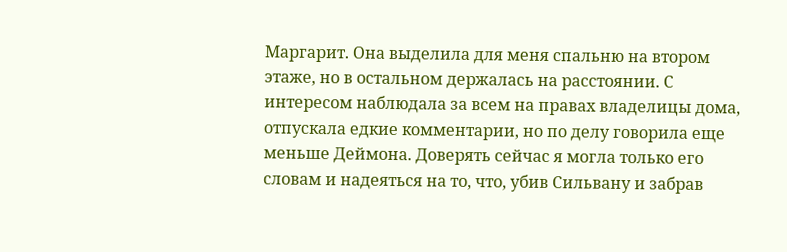Маргарит. Она выделила для меня спальню на втором этаже, но в остальном держалась на расстоянии. С интересом наблюдала за всем на правах владелицы дома, отпускала едкие комментарии, но по делу говорила еще меньше Деймона. Доверять сейчас я могла только его словам и надеяться на то, что, убив Сильвану и забрав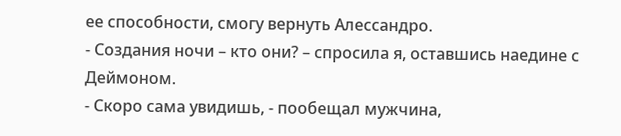ее способности, смогу вернуть Алессандро.
- Создания ночи – кто они? – спросила я, оставшись наедине с Деймоном.
- Скоро сама увидишь, - пообещал мужчина,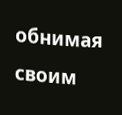обнимая своим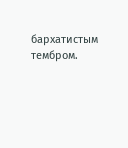бархатистым тембром.